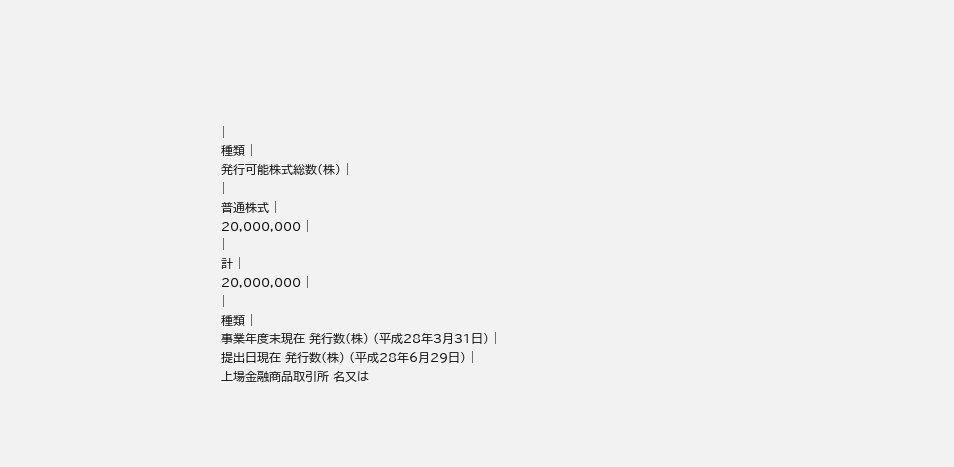|
種類 |
発行可能株式総数(株) |
|
普通株式 |
20,000,000 |
|
計 |
20,000,000 |
|
種類 |
事業年度末現在 発行数(株) (平成28年3月31日) |
提出日現在 発行数(株) (平成28年6月29日) |
上場金融商品取引所 名又は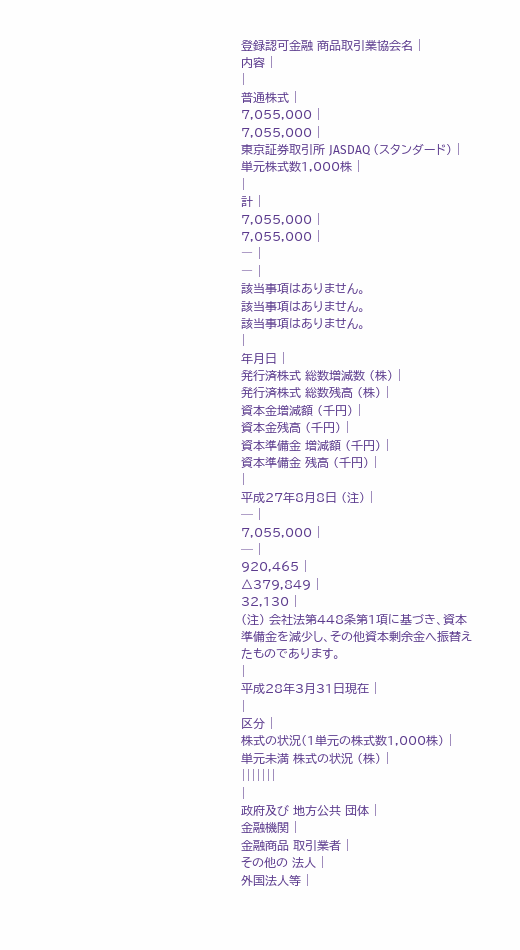登録認可金融 商品取引業協会名 |
内容 |
|
普通株式 |
7,055,000 |
7,055,000 |
東京証券取引所 JASDAQ (スタンダード) |
単元株式数1,000株 |
|
計 |
7,055,000 |
7,055,000 |
― |
― |
該当事項はありません。
該当事項はありません。
該当事項はありません。
|
年月日 |
発行済株式 総数増減数 (株) |
発行済株式 総数残高 (株) |
資本金増減額 (千円) |
資本金残高 (千円) |
資本準備金 増減額 (千円) |
資本準備金 残高 (千円) |
|
平成27年8月8日 (注) |
─ |
7,055,000 |
─ |
920,465 |
△379,849 |
32,130 |
(注) 会社法第448条第1項に基づき、資本準備金を減少し、その他資本剰余金へ振替えたものであります。
|
平成28年3月31日現在 |
|
区分 |
株式の状況(1単元の株式数1,000株) |
単元未満 株式の状況 (株) |
|||||||
|
政府及び 地方公共 団体 |
金融機関 |
金融商品 取引業者 |
その他の 法人 |
外国法人等 |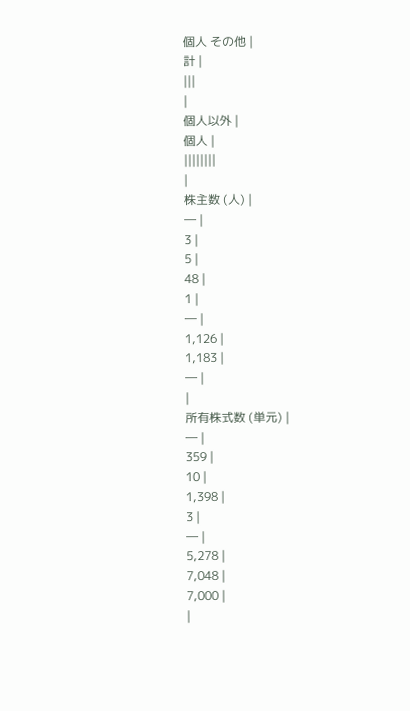個人 その他 |
計 |
|||
|
個人以外 |
個人 |
||||||||
|
株主数 (人) |
― |
3 |
5 |
48 |
1 |
― |
1,126 |
1,183 |
― |
|
所有株式数 (単元) |
― |
359 |
10 |
1,398 |
3 |
― |
5,278 |
7,048 |
7,000 |
|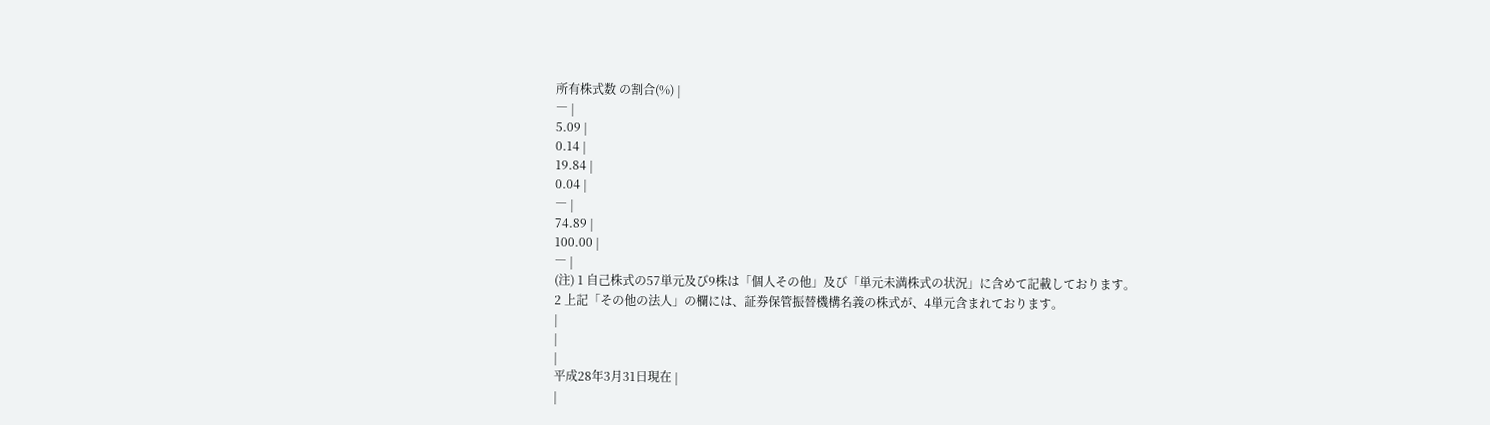所有株式数 の割合(%) |
― |
5.09 |
0.14 |
19.84 |
0.04 |
― |
74.89 |
100.00 |
― |
(注) 1 自己株式の57単元及び9株は「個人その他」及び「単元未満株式の状況」に含めて記載しております。
2 上記「その他の法人」の欄には、証券保管振替機構名義の株式が、4単元含まれております。
|
|
|
平成28年3月31日現在 |
|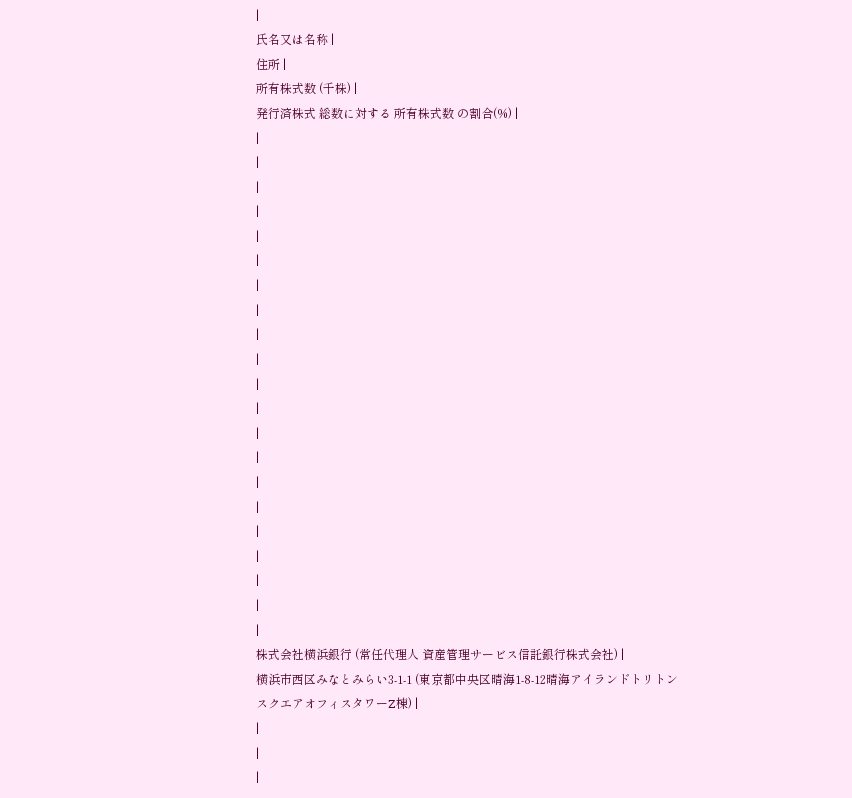|
氏名又は名称 |
住所 |
所有株式数 (千株) |
発行済株式 総数に対する 所有株式数 の割合(%) |
|
|
|
|
|
|
|
|
|
|
|
|
|
|
|
|
|
|
|
|
|
株式会社横浜銀行 (常任代理人 資産管理サービス信託銀行株式会社) |
横浜市西区みなとみらい3-1-1 (東京都中央区晴海1-8-12晴海アイランドトリトンスクエアオフィスタワーZ棟) |
|
|
|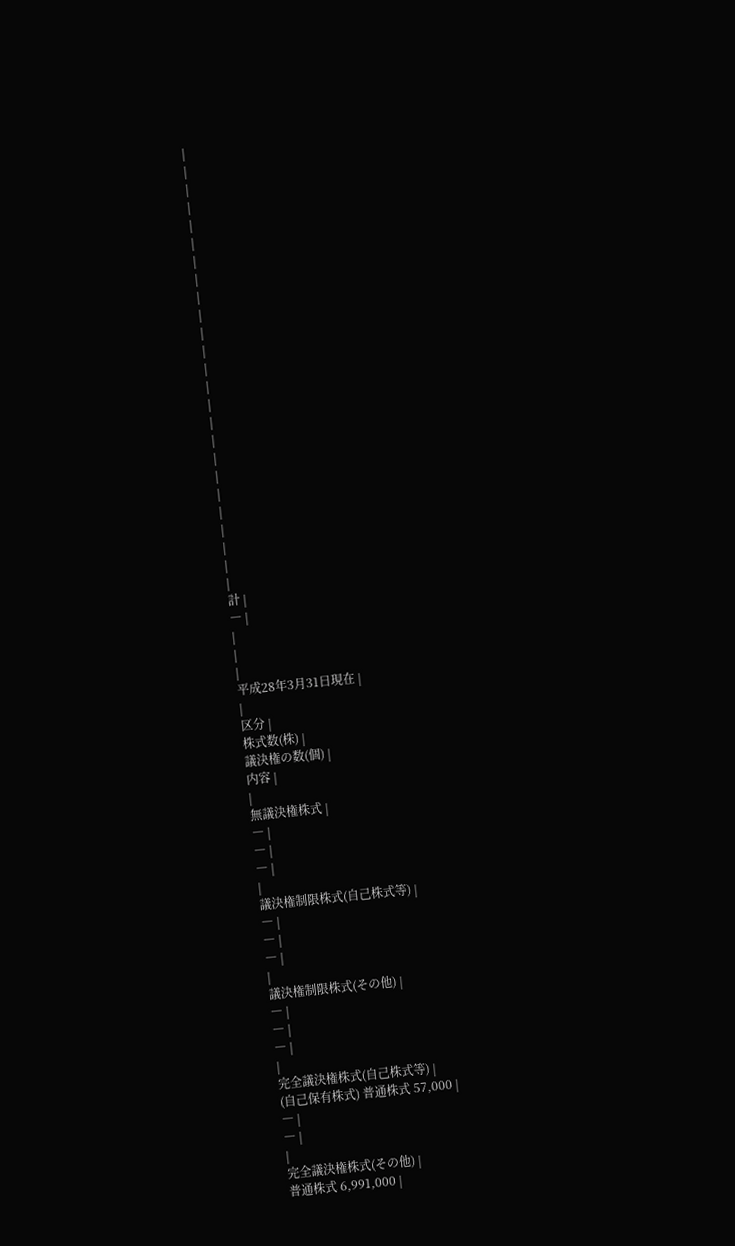|
|
|
|
|
|
|
|
|
|
|
|
|
|
|
|
|
|
|
|
|
|
|
|
|
計 |
― |
|
|
|
平成28年3月31日現在 |
|
区分 |
株式数(株) |
議決権の数(個) |
内容 |
|
無議決権株式 |
― |
― |
― |
|
議決権制限株式(自己株式等) |
― |
― |
― |
|
議決権制限株式(その他) |
― |
― |
― |
|
完全議決権株式(自己株式等) |
(自己保有株式) 普通株式 57,000 |
― |
― |
|
完全議決権株式(その他) |
普通株式 6,991,000 |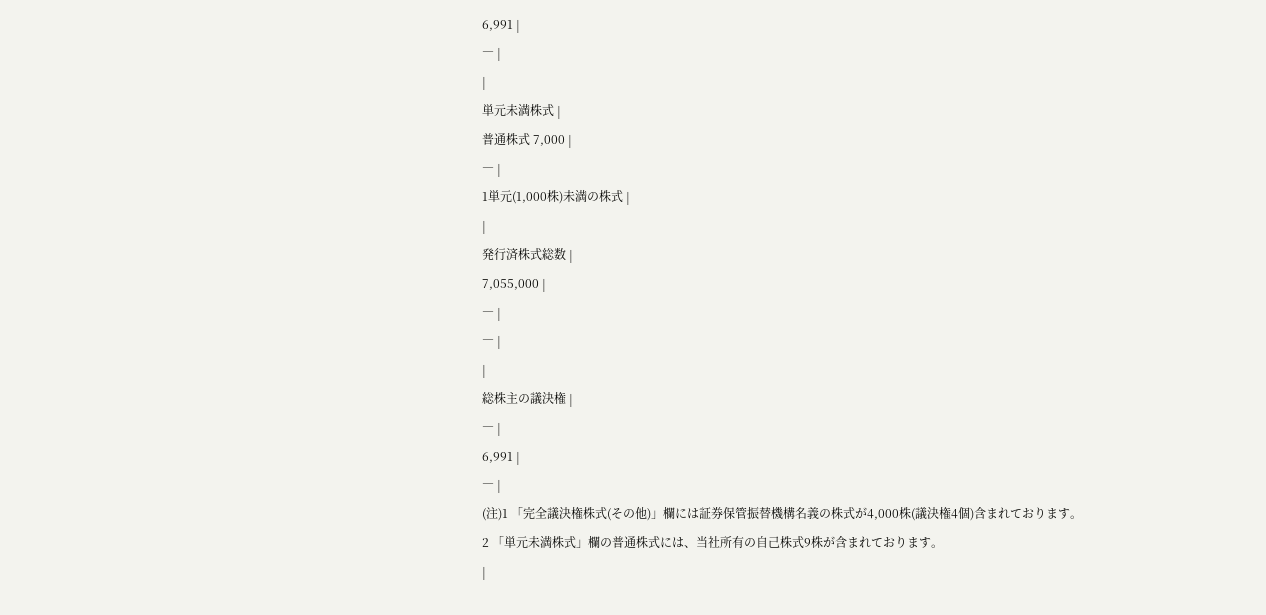6,991 |
― |
|
単元未満株式 |
普通株式 7,000 |
― |
1単元(1,000株)未満の株式 |
|
発行済株式総数 |
7,055,000 |
― |
― |
|
総株主の議決権 |
― |
6,991 |
― |
(注)1 「完全議決権株式(その他)」欄には証券保管振替機構名義の株式が4,000株(議決権4個)含まれております。
2 「単元未満株式」欄の普通株式には、当社所有の自己株式9株が含まれております。
|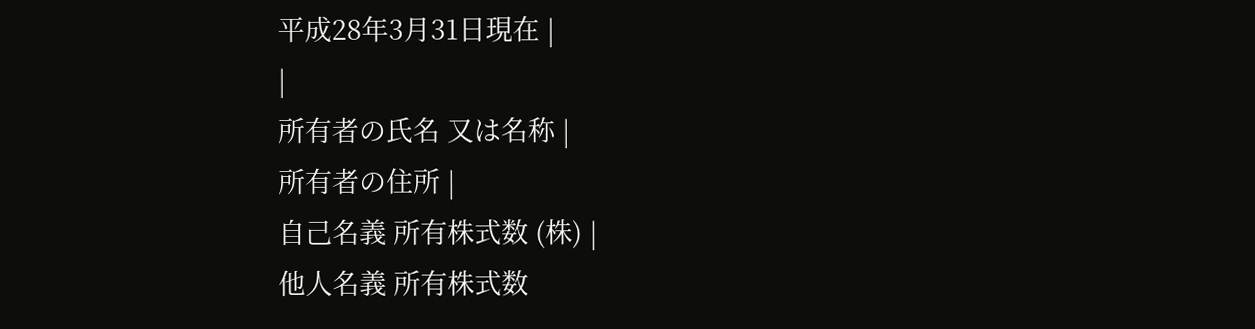平成28年3月31日現在 |
|
所有者の氏名 又は名称 |
所有者の住所 |
自己名義 所有株式数 (株) |
他人名義 所有株式数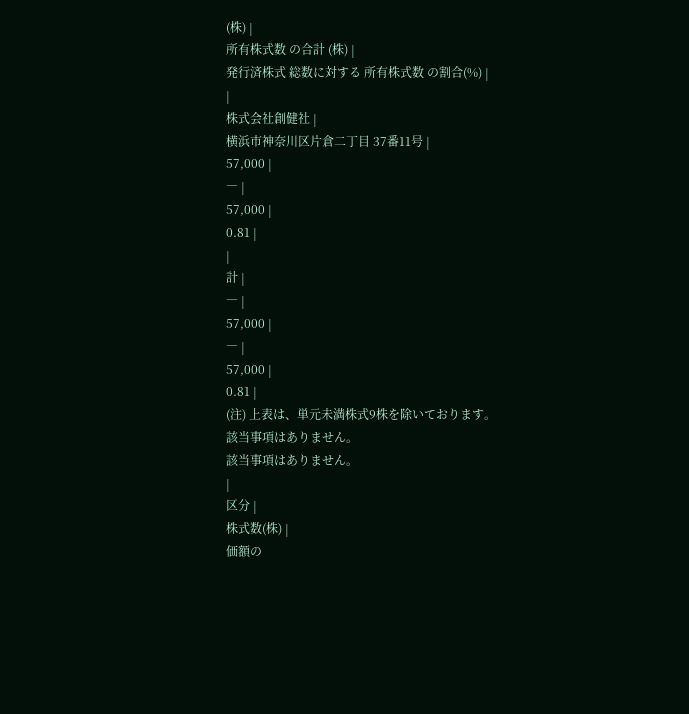(株) |
所有株式数 の合計 (株) |
発行済株式 総数に対する 所有株式数 の割合(%) |
|
株式会社創健社 |
横浜市神奈川区片倉二丁目 37番11号 |
57,000 |
― |
57,000 |
0.81 |
|
計 |
― |
57,000 |
― |
57,000 |
0.81 |
(注) 上表は、単元未満株式9株を除いております。
該当事項はありません。
該当事項はありません。
|
区分 |
株式数(株) |
価額の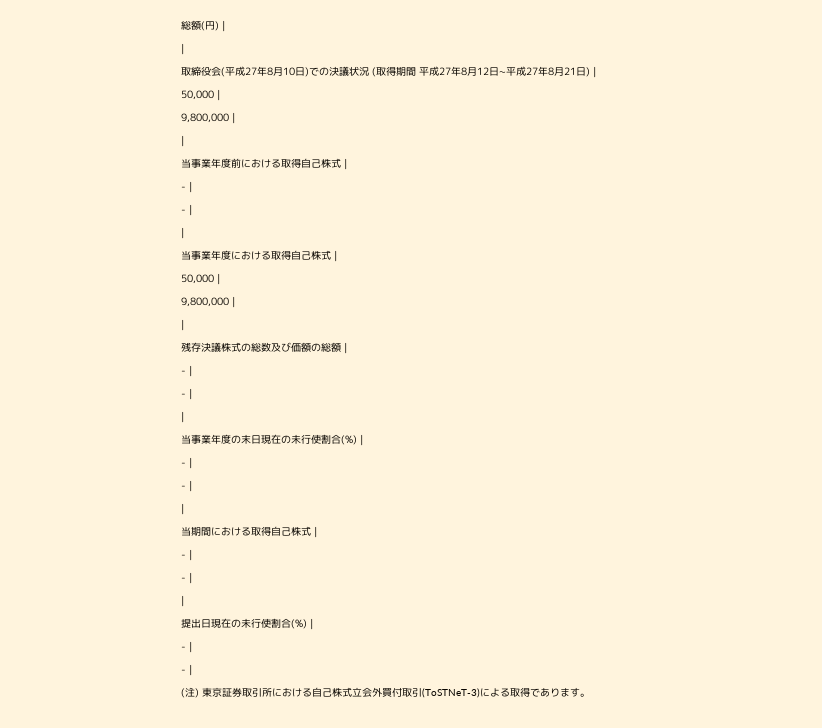総額(円) |
|
取締役会(平成27年8月10日)での決議状況 (取得期間 平成27年8月12日~平成27年8月21日) |
50,000 |
9,800,000 |
|
当事業年度前における取得自己株式 |
- |
- |
|
当事業年度における取得自己株式 |
50,000 |
9,800,000 |
|
残存決議株式の総数及び価額の総額 |
- |
- |
|
当事業年度の末日現在の未行使割合(%) |
- |
- |
|
当期間における取得自己株式 |
- |
- |
|
提出日現在の未行使割合(%) |
- |
- |
(注) 東京証券取引所における自己株式立会外買付取引(ToSTNeT-3)による取得であります。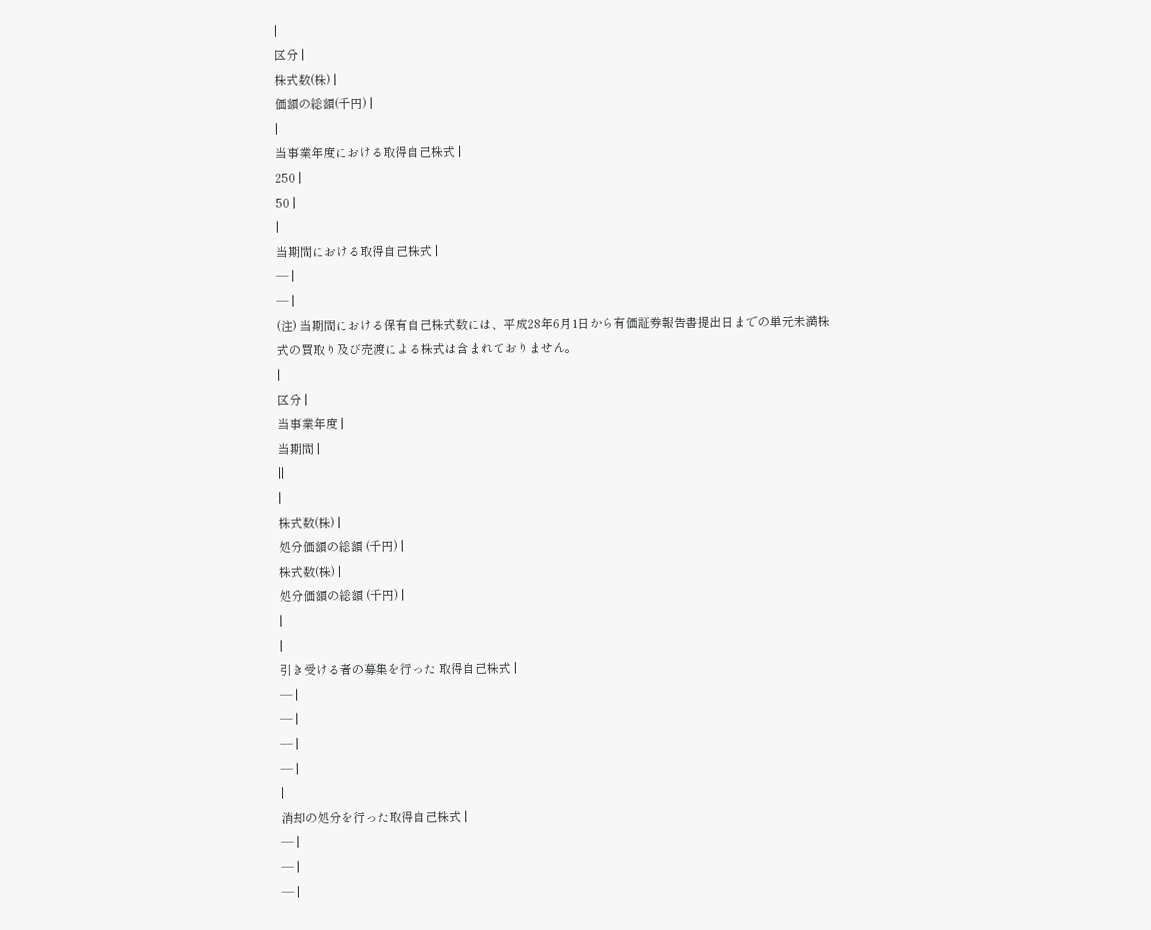|
区分 |
株式数(株) |
価額の総額(千円) |
|
当事業年度における取得自己株式 |
250 |
50 |
|
当期間における取得自己株式 |
― |
― |
(注) 当期間における保有自己株式数には、平成28年6月1日から有価証券報告書提出日までの単元未満株式の買取り及び売渡による株式は含まれておりません。
|
区分 |
当事業年度 |
当期間 |
||
|
株式数(株) |
処分価額の総額 (千円) |
株式数(株) |
処分価額の総額 (千円) |
|
|
引き受ける者の募集を行った 取得自己株式 |
― |
― |
― |
― |
|
消却の処分を行った取得自己株式 |
― |
― |
― |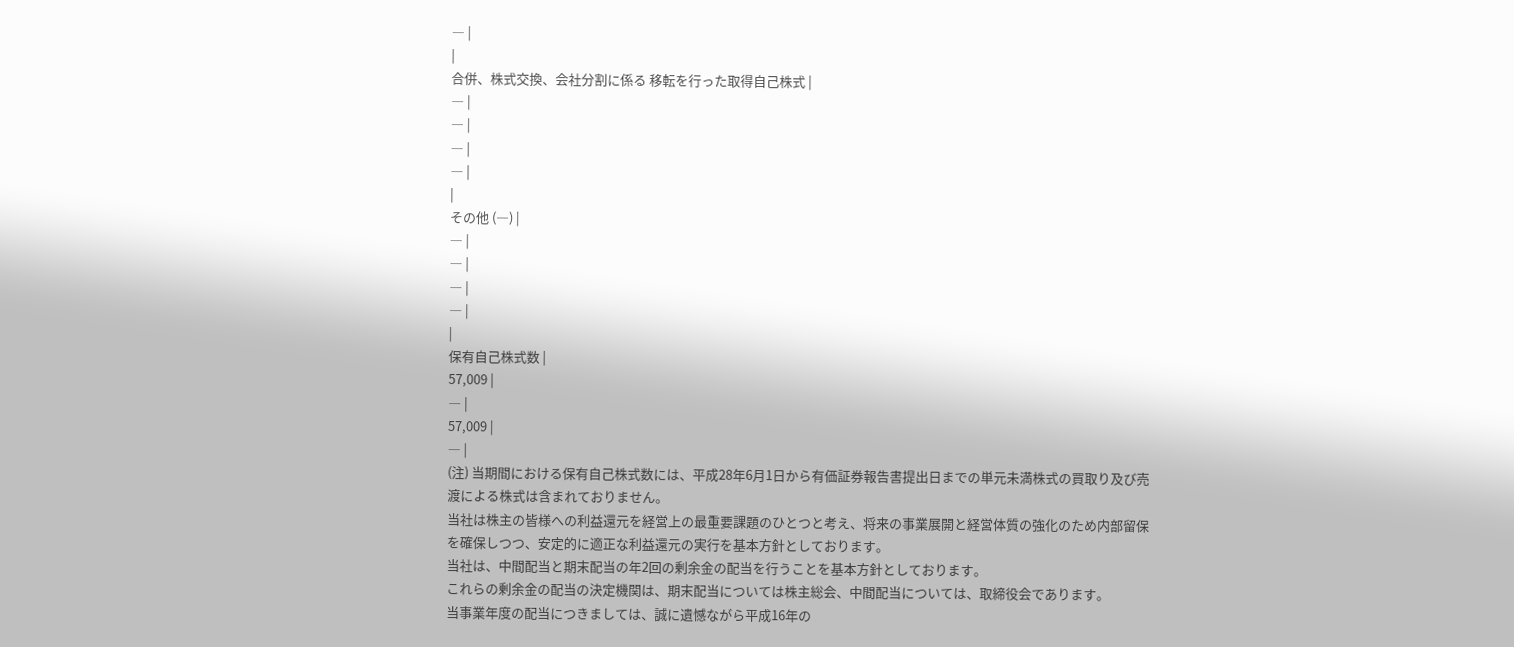― |
|
合併、株式交換、会社分割に係る 移転を行った取得自己株式 |
― |
― |
― |
― |
|
その他 (―) |
― |
― |
― |
― |
|
保有自己株式数 |
57,009 |
― |
57,009 |
― |
(注) 当期間における保有自己株式数には、平成28年6月1日から有価証券報告書提出日までの単元未満株式の買取り及び売渡による株式は含まれておりません。
当社は株主の皆様への利益還元を経営上の最重要課題のひとつと考え、将来の事業展開と経営体質の強化のため内部留保を確保しつつ、安定的に適正な利益還元の実行を基本方針としております。
当社は、中間配当と期末配当の年2回の剰余金の配当を行うことを基本方針としております。
これらの剰余金の配当の決定機関は、期末配当については株主総会、中間配当については、取締役会であります。
当事業年度の配当につきましては、誠に遺憾ながら平成16年の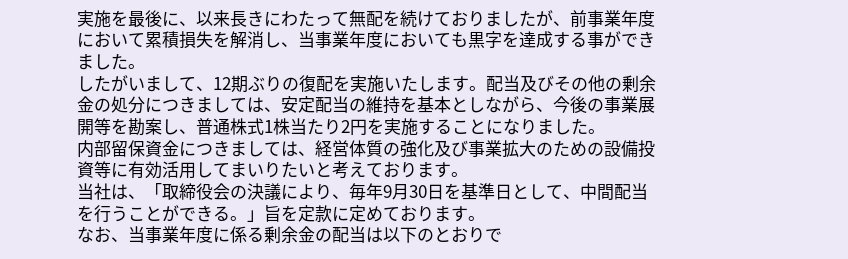実施を最後に、以来長きにわたって無配を続けておりましたが、前事業年度において累積損失を解消し、当事業年度においても黒字を達成する事ができました。
したがいまして、12期ぶりの復配を実施いたします。配当及びその他の剰余金の処分につきましては、安定配当の維持を基本としながら、今後の事業展開等を勘案し、普通株式1株当たり2円を実施することになりました。
内部留保資金につきましては、経営体質の強化及び事業拡大のための設備投資等に有効活用してまいりたいと考えております。
当社は、「取締役会の決議により、毎年9月30日を基準日として、中間配当を行うことができる。」旨を定款に定めております。
なお、当事業年度に係る剰余金の配当は以下のとおりで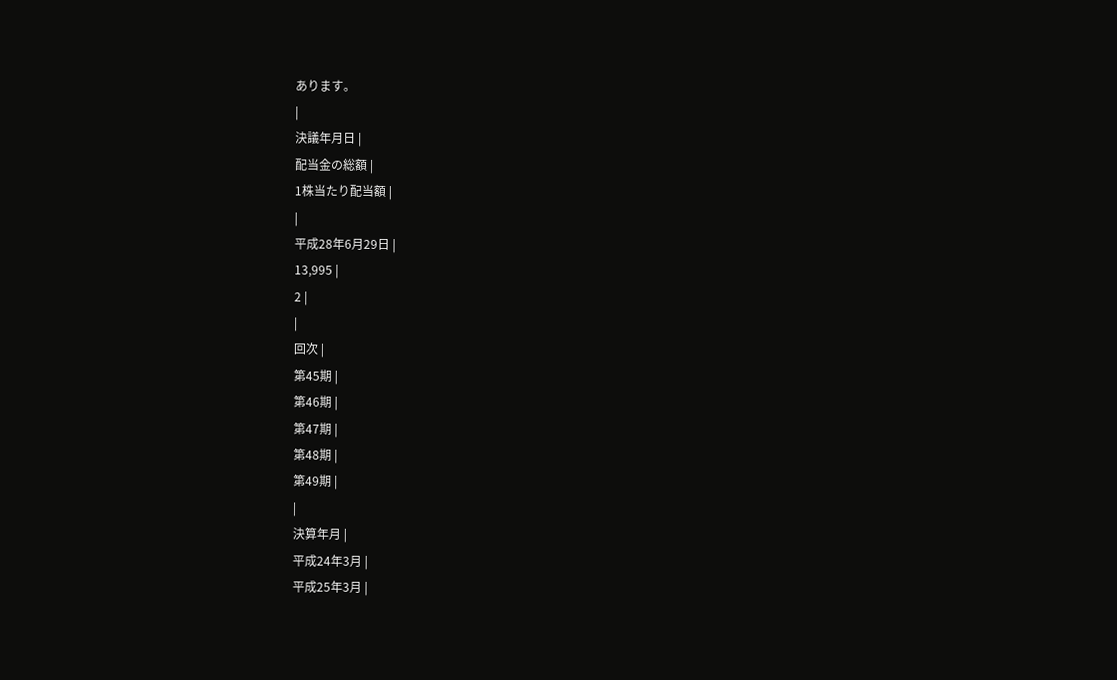あります。
|
決議年月日 |
配当金の総額 |
1株当たり配当額 |
|
平成28年6月29日 |
13,995 |
2 |
|
回次 |
第45期 |
第46期 |
第47期 |
第48期 |
第49期 |
|
決算年月 |
平成24年3月 |
平成25年3月 |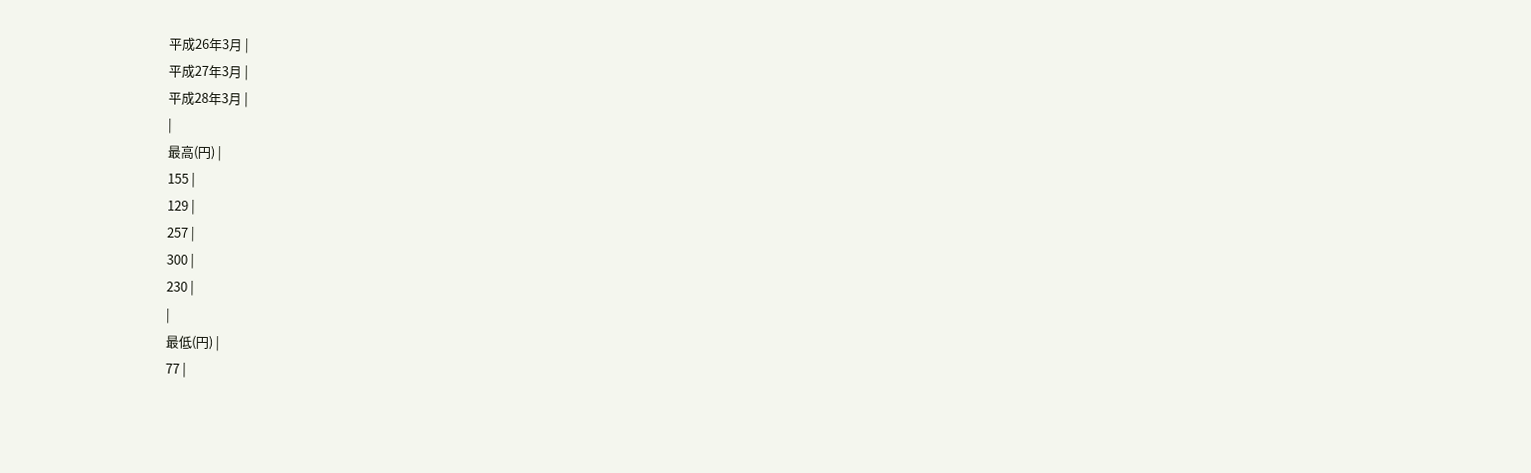平成26年3月 |
平成27年3月 |
平成28年3月 |
|
最高(円) |
155 |
129 |
257 |
300 |
230 |
|
最低(円) |
77 |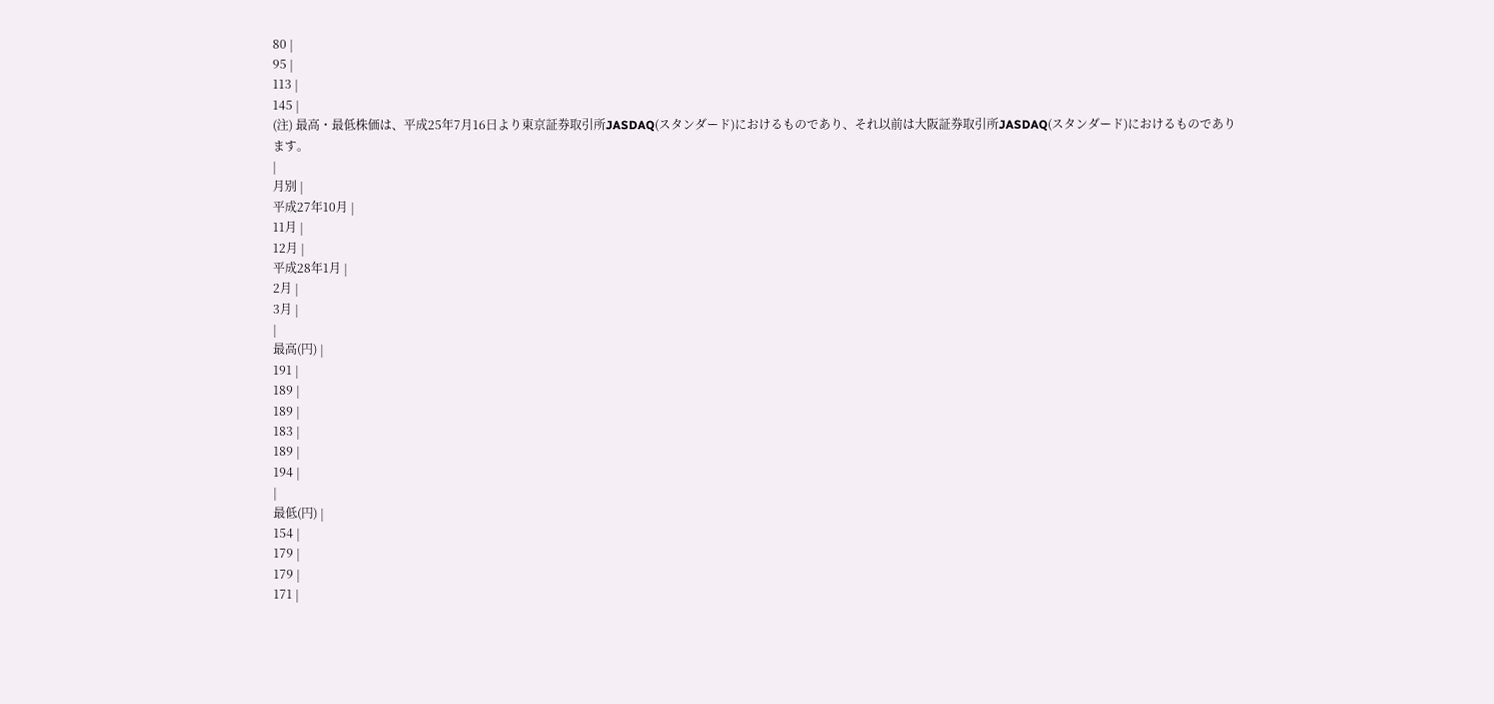80 |
95 |
113 |
145 |
(注) 最高・最低株価は、平成25年7月16日より東京証券取引所JASDAQ(スタンダード)におけるものであり、それ以前は大阪証券取引所JASDAQ(スタンダード)におけるものであります。
|
月別 |
平成27年10月 |
11月 |
12月 |
平成28年1月 |
2月 |
3月 |
|
最高(円) |
191 |
189 |
189 |
183 |
189 |
194 |
|
最低(円) |
154 |
179 |
179 |
171 |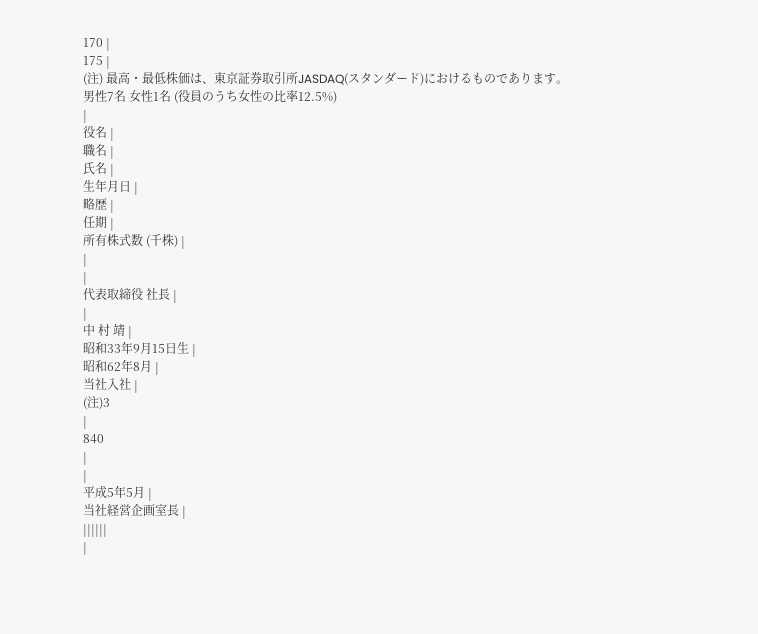170 |
175 |
(注) 最高・最低株価は、東京証券取引所JASDAQ(スタンダード)におけるものであります。
男性7名 女性1名 (役員のうち女性の比率12.5%)
|
役名 |
職名 |
氏名 |
生年月日 |
略歴 |
任期 |
所有株式数 (千株) |
|
|
代表取締役 社長 |
|
中 村 靖 |
昭和33年9月15日生 |
昭和62年8月 |
当社入社 |
(注)3
|
840
|
|
平成5年5月 |
当社経営企画室長 |
||||||
|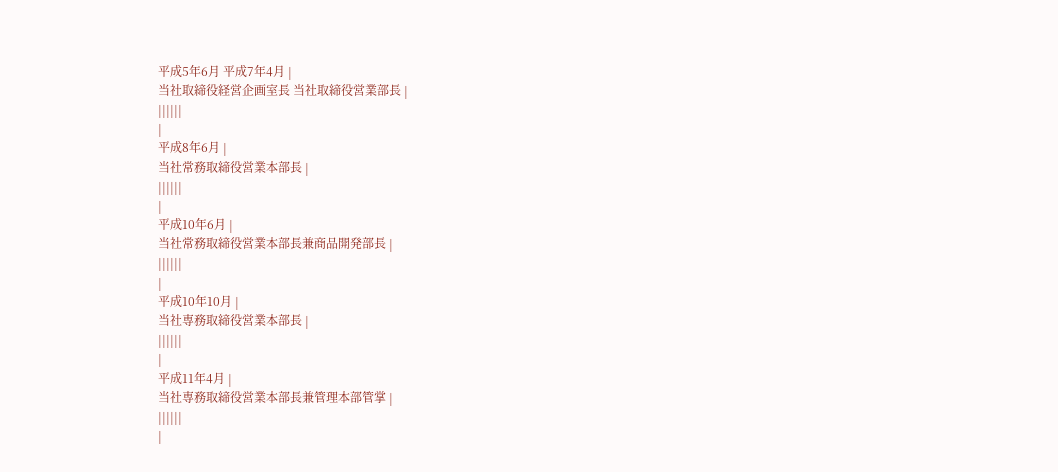平成5年6月 平成7年4月 |
当社取締役経営企画室長 当社取締役営業部長 |
||||||
|
平成8年6月 |
当社常務取締役営業本部長 |
||||||
|
平成10年6月 |
当社常務取締役営業本部長兼商品開発部長 |
||||||
|
平成10年10月 |
当社専務取締役営業本部長 |
||||||
|
平成11年4月 |
当社専務取締役営業本部長兼管理本部管掌 |
||||||
|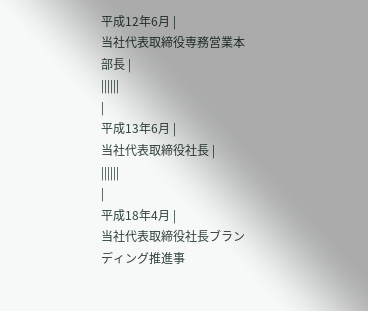平成12年6月 |
当社代表取締役専務営業本部長 |
||||||
|
平成13年6月 |
当社代表取締役社長 |
||||||
|
平成18年4月 |
当社代表取締役社長ブランディング推進事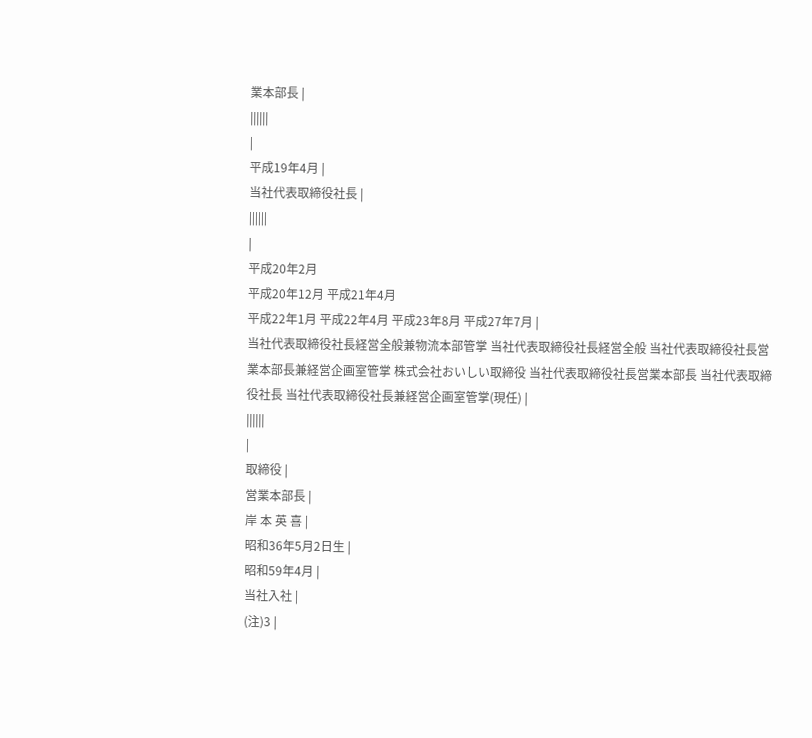業本部長 |
||||||
|
平成19年4月 |
当社代表取締役社長 |
||||||
|
平成20年2月
平成20年12月 平成21年4月
平成22年1月 平成22年4月 平成23年8月 平成27年7月 |
当社代表取締役社長経営全般兼物流本部管掌 当社代表取締役社長経営全般 当社代表取締役社長営業本部長兼経営企画室管掌 株式会社おいしい取締役 当社代表取締役社長営業本部長 当社代表取締役社長 当社代表取締役社長兼経営企画室管掌(現任) |
||||||
|
取締役 |
営業本部長 |
岸 本 英 喜 |
昭和36年5月2日生 |
昭和59年4月 |
当社入社 |
(注)3 |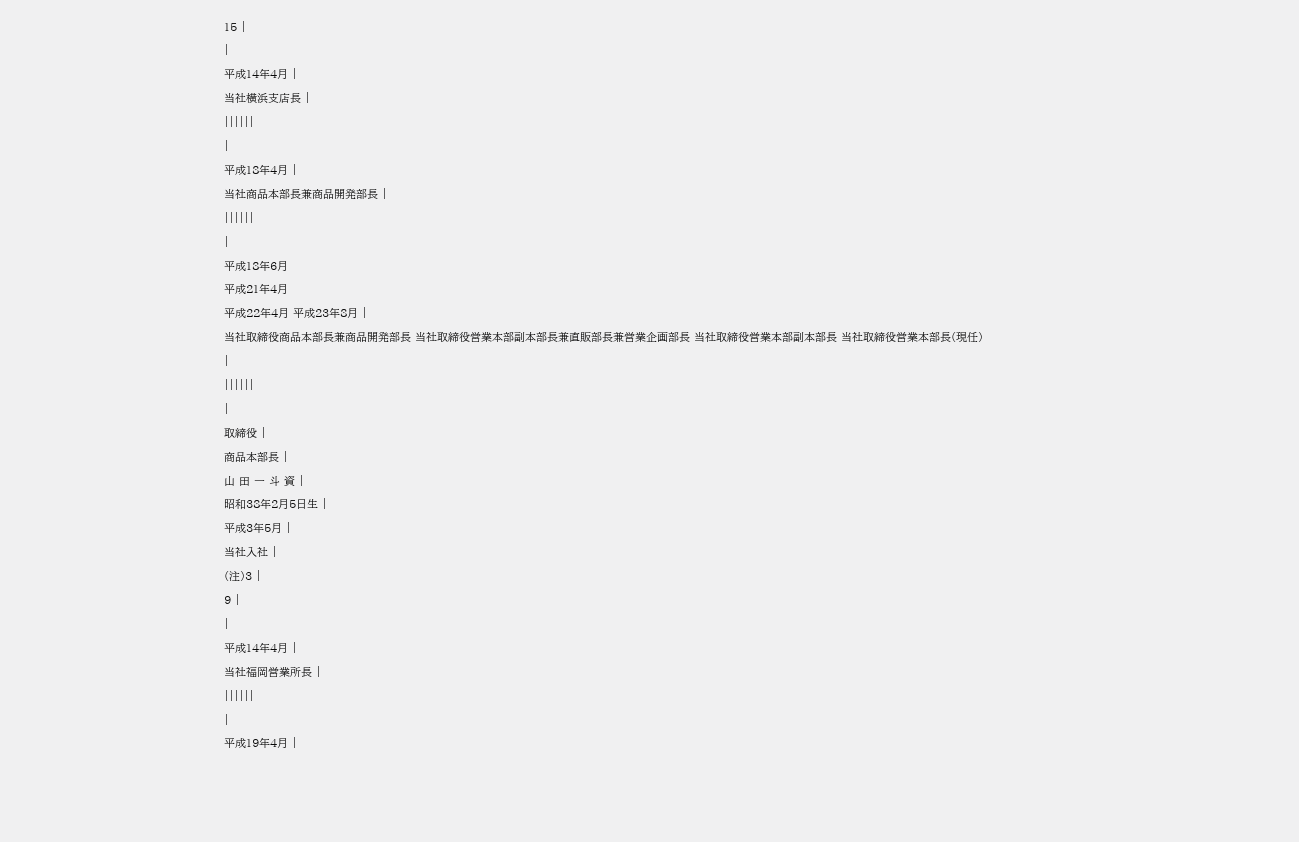15 |
|
平成14年4月 |
当社横浜支店長 |
||||||
|
平成18年4月 |
当社商品本部長兼商品開発部長 |
||||||
|
平成18年6月
平成21年4月
平成22年4月 平成23年8月 |
当社取締役商品本部長兼商品開発部長 当社取締役営業本部副本部長兼直販部長兼営業企画部長 当社取締役営業本部副本部長 当社取締役営業本部長(現任) |
||||||
|
取締役 |
商品本部長 |
山 田 一 斗 資 |
昭和38年2月5日生 |
平成3年5月 |
当社入社 |
(注)3 |
9 |
|
平成14年4月 |
当社福岡営業所長 |
||||||
|
平成19年4月 |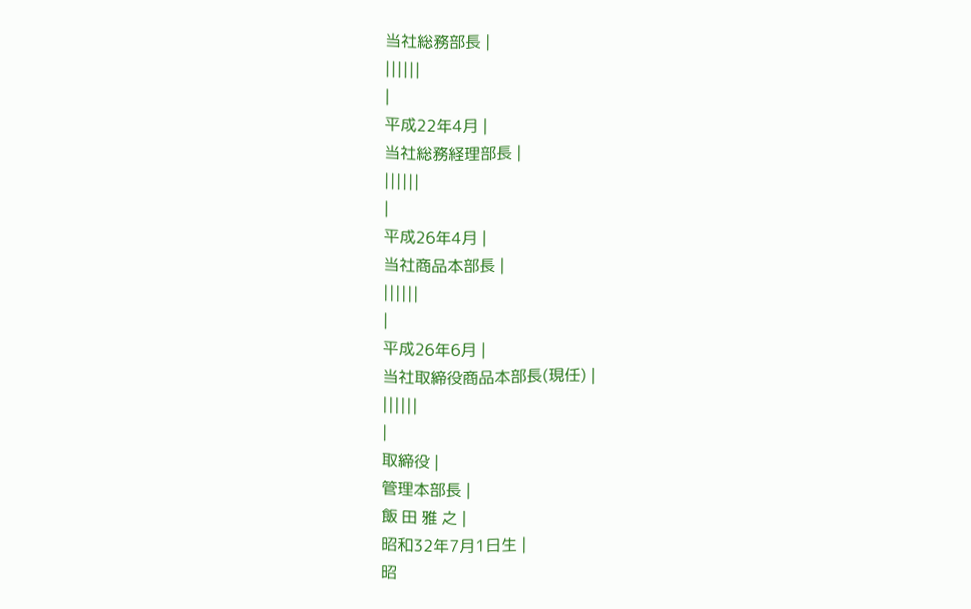当社総務部長 |
||||||
|
平成22年4月 |
当社総務経理部長 |
||||||
|
平成26年4月 |
当社商品本部長 |
||||||
|
平成26年6月 |
当社取締役商品本部長(現任) |
||||||
|
取締役 |
管理本部長 |
飯 田 雅 之 |
昭和32年7月1日生 |
昭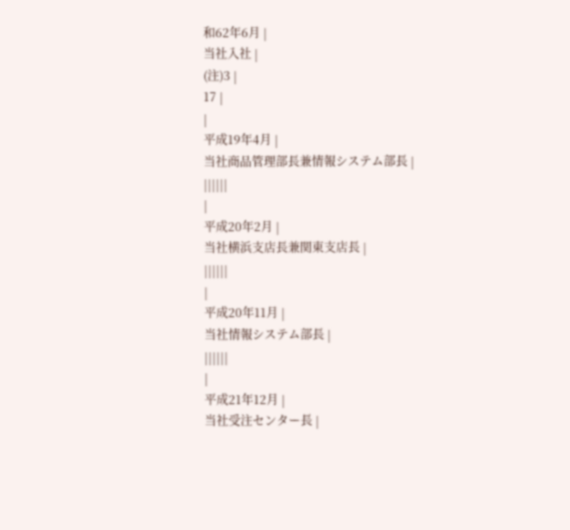和62年6月 |
当社入社 |
(注)3 |
17 |
|
平成19年4月 |
当社商品管理部長兼情報システム部長 |
||||||
|
平成20年2月 |
当社横浜支店長兼関東支店長 |
||||||
|
平成20年11月 |
当社情報システム部長 |
||||||
|
平成21年12月 |
当社受注センター長 |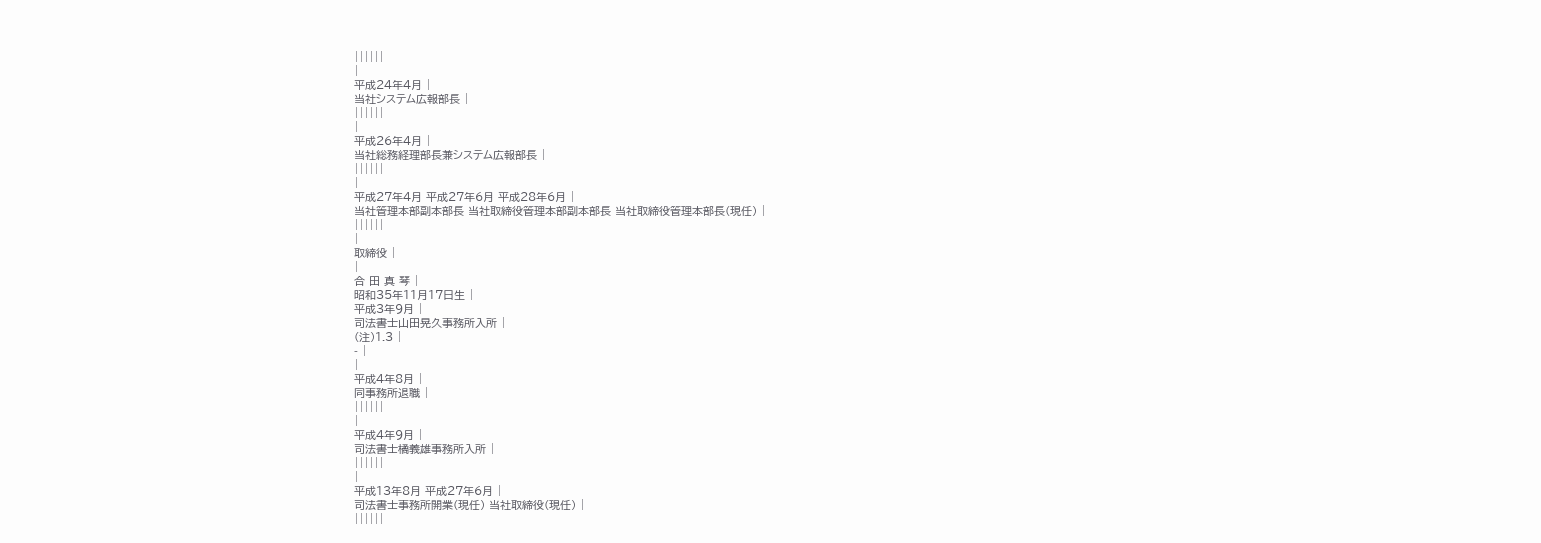||||||
|
平成24年4月 |
当社システム広報部長 |
||||||
|
平成26年4月 |
当社総務経理部長兼システム広報部長 |
||||||
|
平成27年4月 平成27年6月 平成28年6月 |
当社管理本部副本部長 当社取締役管理本部副本部長 当社取締役管理本部長(現任) |
||||||
|
取締役 |
|
合 田 真 琴 |
昭和35年11月17日生 |
平成3年9月 |
司法書士山田晃久事務所入所 |
(注)1.3 |
- |
|
平成4年8月 |
同事務所退職 |
||||||
|
平成4年9月 |
司法書士橘義雄事務所入所 |
||||||
|
平成13年8月 平成27年6月 |
司法書士事務所開業(現任) 当社取締役(現任) |
||||||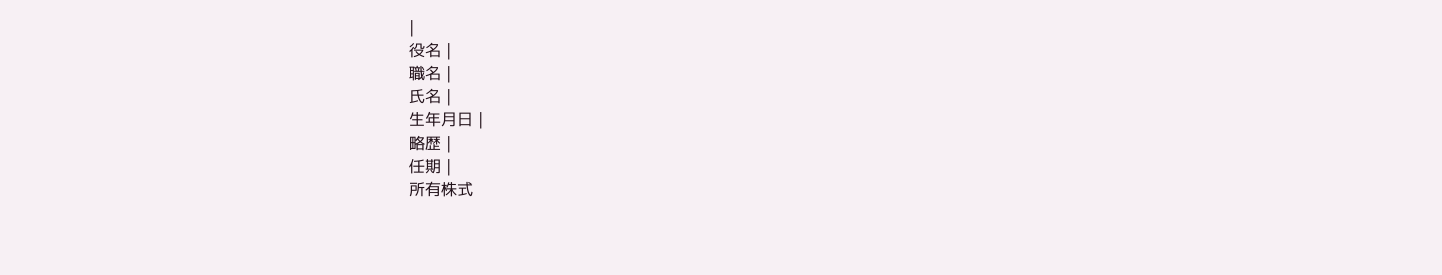|
役名 |
職名 |
氏名 |
生年月日 |
略歴 |
任期 |
所有株式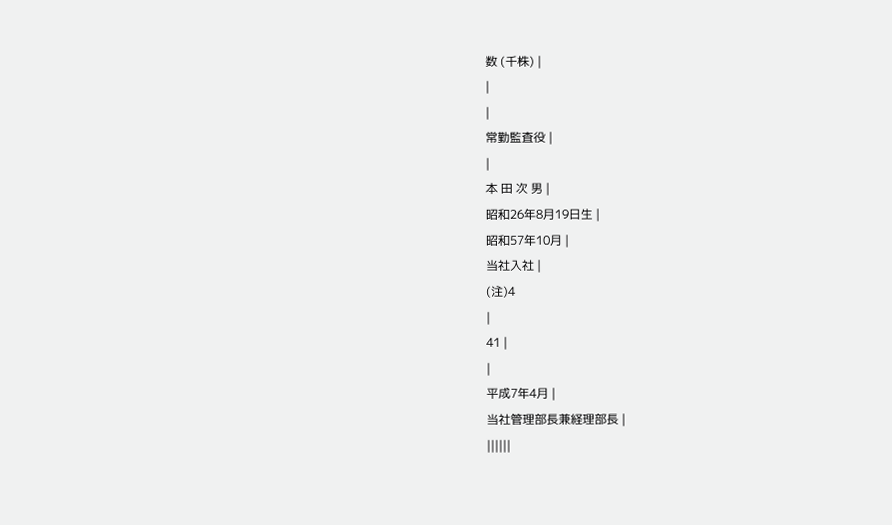数 (千株) |
|
|
常勤監査役 |
|
本 田 次 男 |
昭和26年8月19日生 |
昭和57年10月 |
当社入社 |
(注)4
|
41 |
|
平成7年4月 |
当社管理部長兼経理部長 |
||||||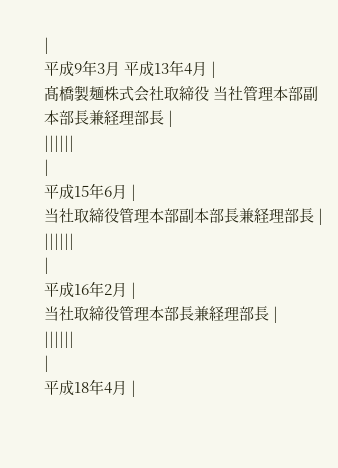|
平成9年3月 平成13年4月 |
髙橋製麺株式会社取締役 当社管理本部副本部長兼経理部長 |
||||||
|
平成15年6月 |
当社取締役管理本部副本部長兼経理部長 |
||||||
|
平成16年2月 |
当社取締役管理本部長兼経理部長 |
||||||
|
平成18年4月 |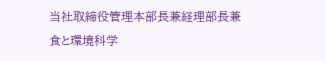当社取締役管理本部長兼経理部長兼食と環境科学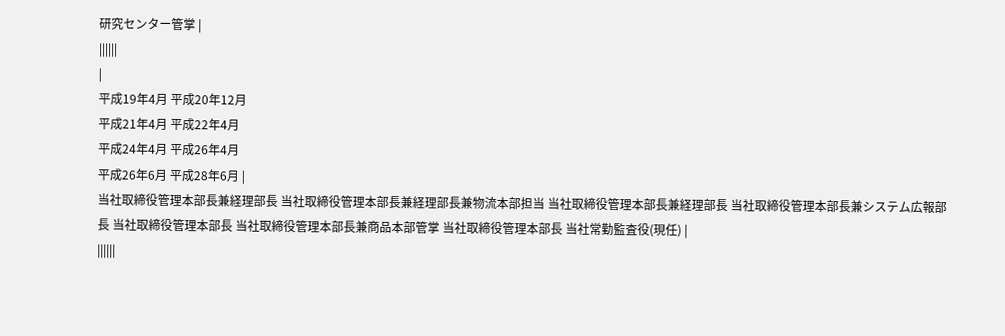研究センター管掌 |
||||||
|
平成19年4月 平成20年12月
平成21年4月 平成22年4月
平成24年4月 平成26年4月
平成26年6月 平成28年6月 |
当社取締役管理本部長兼経理部長 当社取締役管理本部長兼経理部長兼物流本部担当 当社取締役管理本部長兼経理部長 当社取締役管理本部長兼システム広報部長 当社取締役管理本部長 当社取締役管理本部長兼商品本部管掌 当社取締役管理本部長 当社常勤監査役(現任) |
||||||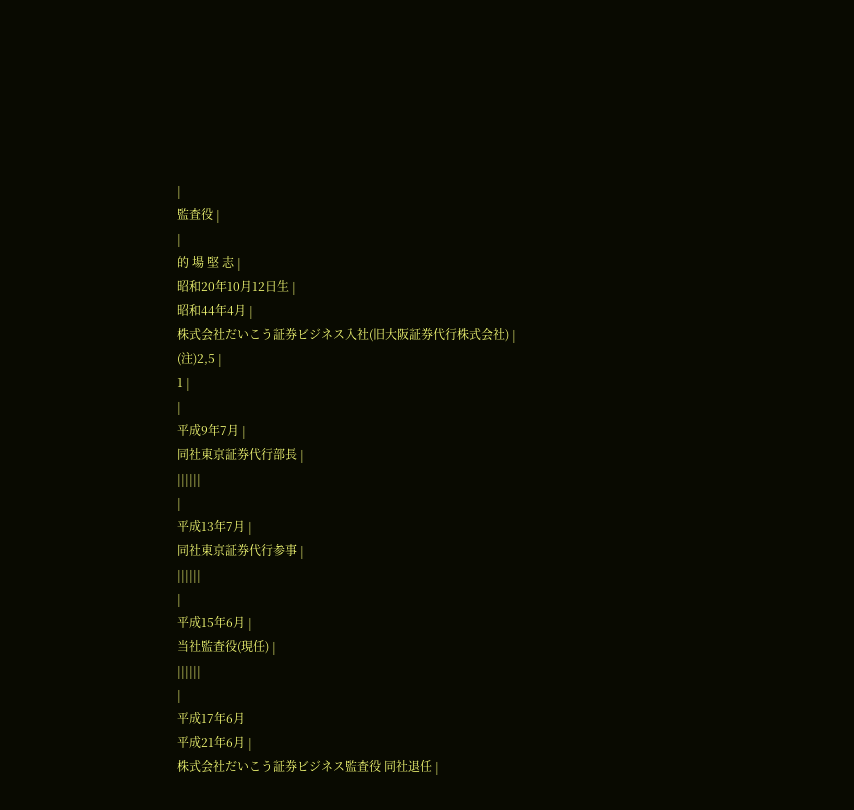|
監査役 |
|
的 場 堅 志 |
昭和20年10月12日生 |
昭和44年4月 |
株式会社だいこう証券ビジネス入社(旧大阪証券代行株式会社) |
(注)2,5 |
1 |
|
平成9年7月 |
同社東京証券代行部長 |
||||||
|
平成13年7月 |
同社東京証券代行参事 |
||||||
|
平成15年6月 |
当社監査役(現任) |
||||||
|
平成17年6月
平成21年6月 |
株式会社だいこう証券ビジネス監査役 同社退任 |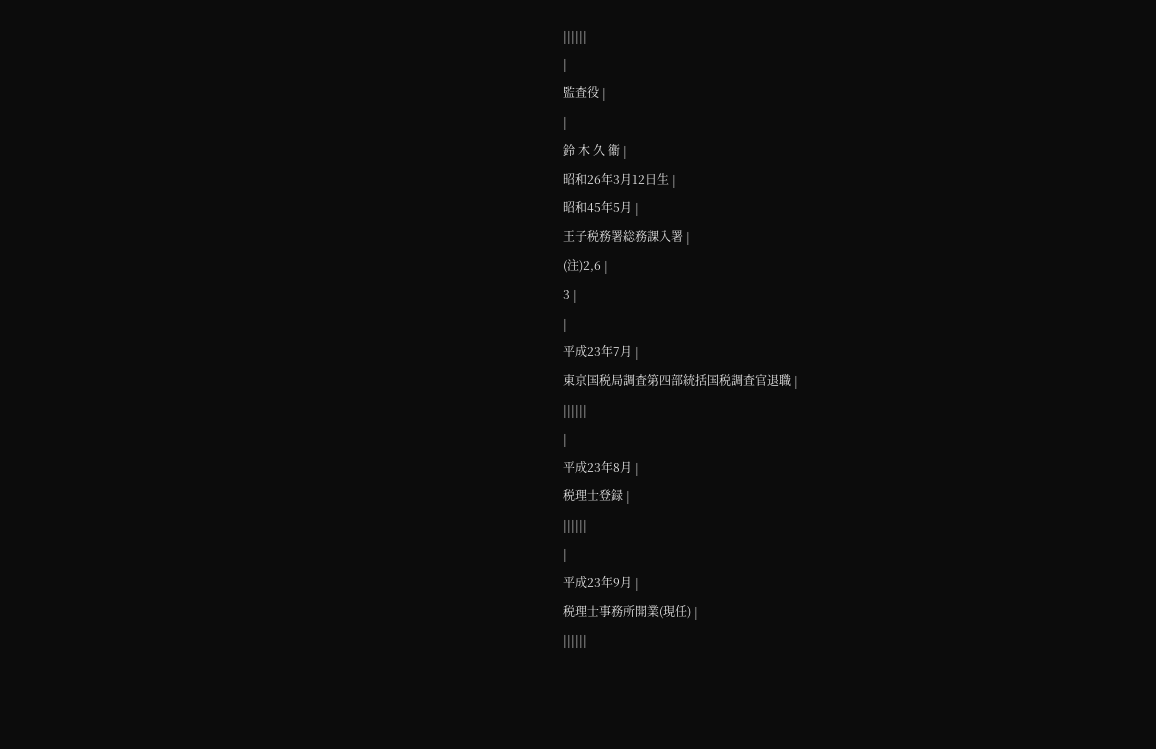||||||
|
監査役 |
|
鈴 木 久 衞 |
昭和26年3月12日生 |
昭和45年5月 |
王子税務署総務課入署 |
(注)2,6 |
3 |
|
平成23年7月 |
東京国税局調査第四部統括国税調査官退職 |
||||||
|
平成23年8月 |
税理士登録 |
||||||
|
平成23年9月 |
税理士事務所開業(現任) |
||||||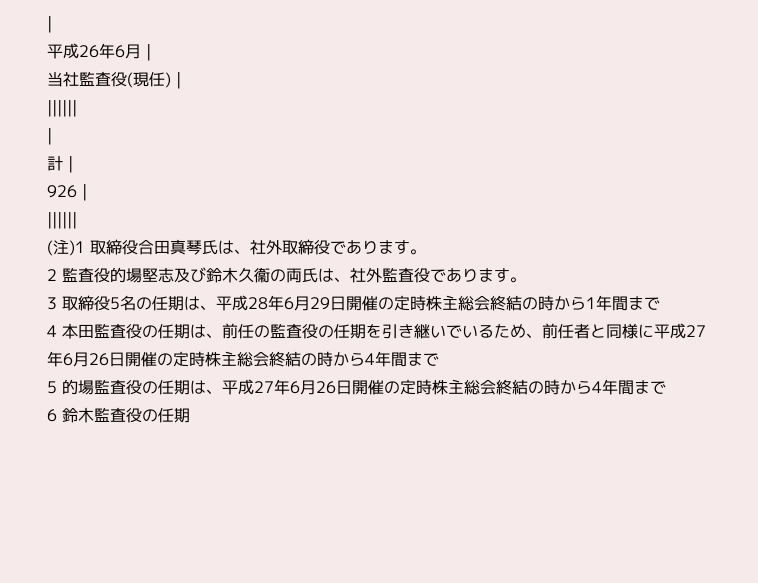|
平成26年6月 |
当社監査役(現任) |
||||||
|
計 |
926 |
||||||
(注)1 取締役合田真琴氏は、社外取締役であります。
2 監査役的場堅志及び鈴木久衞の両氏は、社外監査役であります。
3 取締役5名の任期は、平成28年6月29日開催の定時株主総会終結の時から1年間まで
4 本田監査役の任期は、前任の監査役の任期を引き継いでいるため、前任者と同様に平成27年6月26日開催の定時株主総会終結の時から4年間まで
5 的場監査役の任期は、平成27年6月26日開催の定時株主総会終結の時から4年間まで
6 鈴木監査役の任期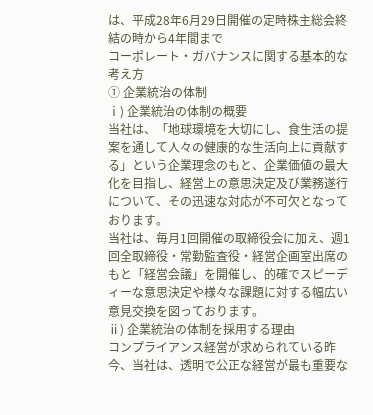は、平成28年6月29日開催の定時株主総会終結の時から4年間まで
コーポレート・ガバナンスに関する基本的な考え方
① 企業統治の体制
ⅰ) 企業統治の体制の概要
当社は、「地球環境を大切にし、食生活の提案を通して人々の健康的な生活向上に貢献する」という企業理念のもと、企業価値の最大化を目指し、経営上の意思決定及び業務遂行について、その迅速な対応が不可欠となっております。
当社は、毎月1回開催の取締役会に加え、週1回全取締役・常勤監査役・経営企画室出席のもと「経営会議」を開催し、的確でスピーディーな意思決定や様々な課題に対する幅広い意見交換を図っております。
ⅱ) 企業統治の体制を採用する理由
コンプライアンス経営が求められている昨今、当社は、透明で公正な経営が最も重要な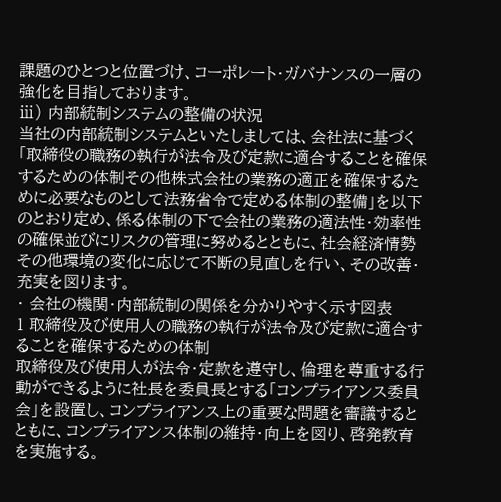課題のひとつと位置づけ、コーポレート・ガバナンスの一層の強化を目指しております。
ⅲ) 内部統制システムの整備の状況
当社の内部統制システムといたしましては、会社法に基づく「取締役の職務の執行が法令及び定款に適合することを確保するための体制その他株式会社の業務の適正を確保するために必要なものとして法務省令で定める体制の整備」を以下のとおり定め、係る体制の下で会社の業務の適法性・効率性の確保並びにリスクの管理に努めるとともに、社会経済情勢その他環境の変化に応じて不断の見直しを行い、その改善・充実を図ります。
・ 会社の機関・内部統制の関係を分かりやすく示す図表
1 取締役及び使用人の職務の執行が法令及び定款に適合することを確保するための体制
取締役及び使用人が法令・定款を遵守し、倫理を尊重する行動ができるように社長を委員長とする「コンプライアンス委員会」を設置し、コンプライアンス上の重要な問題を審議するとともに、コンプライアンス体制の維持・向上を図り、啓発教育を実施する。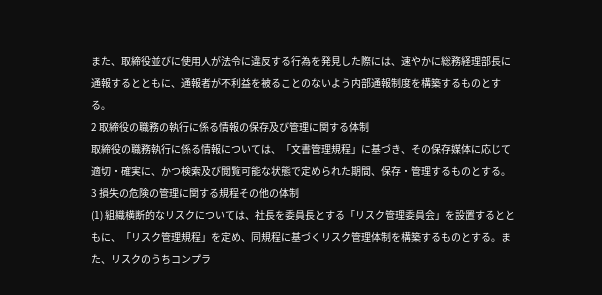また、取締役並びに使用人が法令に違反する行為を発見した際には、速やかに総務経理部長に通報するとともに、通報者が不利益を被ることのないよう内部通報制度を構築するものとする。
2 取締役の職務の執行に係る情報の保存及び管理に関する体制
取締役の職務執行に係る情報については、「文書管理規程」に基づき、その保存媒体に応じて適切・確実に、かつ検索及び閲覧可能な状態で定められた期間、保存・管理するものとする。
3 損失の危険の管理に関する規程その他の体制
(1) 組織横断的なリスクについては、社長を委員長とする「リスク管理委員会」を設置するとともに、「リスク管理規程」を定め、同規程に基づくリスク管理体制を構築するものとする。また、リスクのうちコンプラ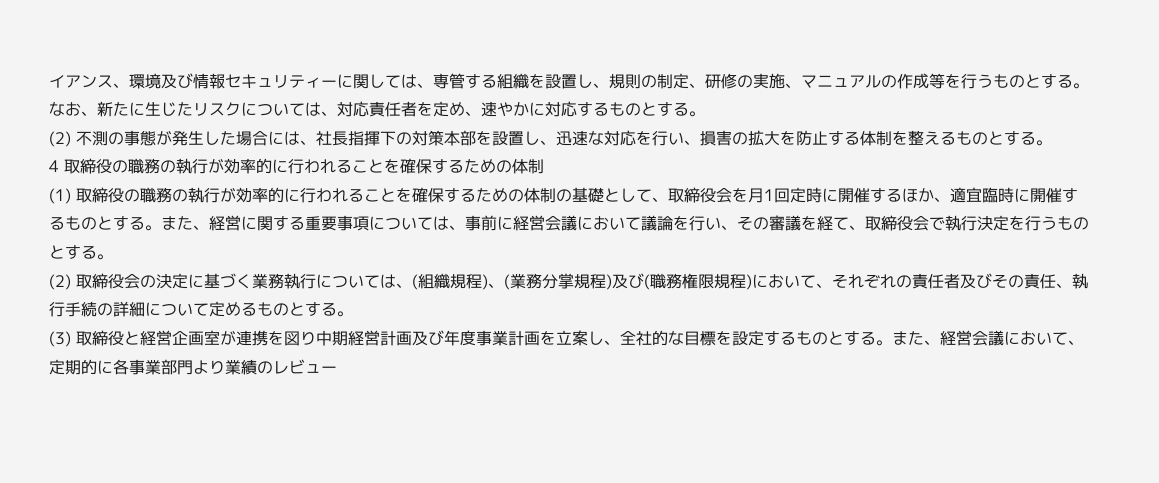イアンス、環境及び情報セキュリティーに関しては、専管する組織を設置し、規則の制定、研修の実施、マニュアルの作成等を行うものとする。なお、新たに生じたリスクについては、対応責任者を定め、速やかに対応するものとする。
(2) 不測の事態が発生した場合には、社長指揮下の対策本部を設置し、迅速な対応を行い、損害の拡大を防止する体制を整えるものとする。
4 取締役の職務の執行が効率的に行われることを確保するための体制
(1) 取締役の職務の執行が効率的に行われることを確保するための体制の基礎として、取締役会を月1回定時に開催するほか、適宜臨時に開催するものとする。また、経営に関する重要事項については、事前に経営会議において議論を行い、その審議を経て、取締役会で執行決定を行うものとする。
(2) 取締役会の決定に基づく業務執行については、(組織規程)、(業務分掌規程)及び(職務権限規程)において、それぞれの責任者及びその責任、執行手続の詳細について定めるものとする。
(3) 取締役と経営企画室が連携を図り中期経営計画及び年度事業計画を立案し、全社的な目標を設定するものとする。また、経営会議において、定期的に各事業部門より業績のレビュー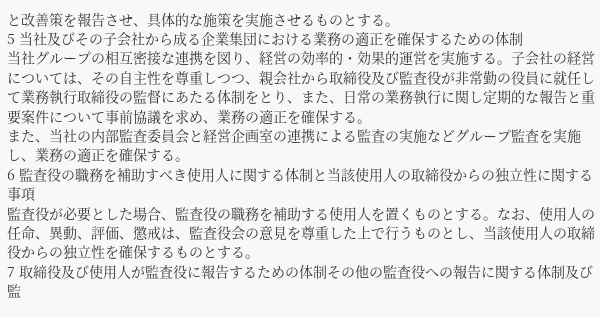と改善策を報告させ、具体的な施策を実施させるものとする。
5 当社及びその子会社から成る企業集団における業務の適正を確保するための体制
当社グループの相互密接な連携を図り、経営の効率的・効果的運営を実施する。子会社の経営については、その自主性を尊重しつつ、親会社から取締役及び監査役が非常勤の役員に就任して業務執行取締役の監督にあたる体制をとり、また、日常の業務執行に関し定期的な報告と重要案件について事前協議を求め、業務の適正を確保する。
また、当社の内部監査委員会と経営企画室の連携による監査の実施などグループ監査を実施し、業務の適正を確保する。
6 監査役の職務を補助すべき使用人に関する体制と当該使用人の取締役からの独立性に関する事項
監査役が必要とした場合、監査役の職務を補助する使用人を置くものとする。なお、使用人の任命、異動、評価、懲戒は、監査役会の意見を尊重した上で行うものとし、当該使用人の取締役からの独立性を確保するものとする。
7 取締役及び使用人が監査役に報告するための体制その他の監査役への報告に関する体制及び監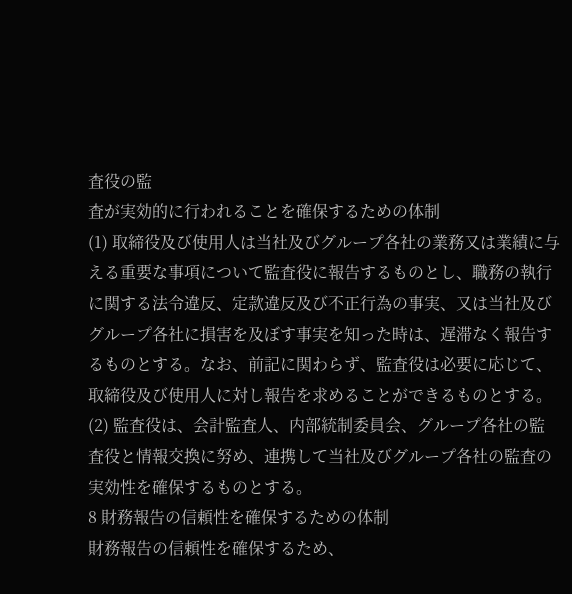査役の監
査が実効的に行われることを確保するための体制
(1) 取締役及び使用人は当社及びグループ各社の業務又は業績に与える重要な事項について監査役に報告するものとし、職務の執行に関する法令違反、定款違反及び不正行為の事実、又は当社及びグループ各社に損害を及ぼす事実を知った時は、遅滞なく報告するものとする。なお、前記に関わらず、監査役は必要に応じて、取締役及び使用人に対し報告を求めることができるものとする。
(2) 監査役は、会計監査人、内部統制委員会、グループ各社の監査役と情報交換に努め、連携して当社及びグループ各社の監査の実効性を確保するものとする。
8 財務報告の信頼性を確保するための体制
財務報告の信頼性を確保するため、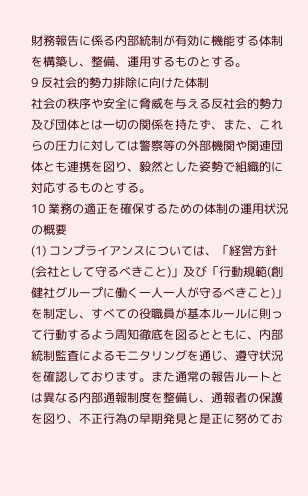財務報告に係る内部統制が有効に機能する体制を構築し、整備、運用するものとする。
9 反社会的勢力排除に向けた体制
社会の秩序や安全に脅威を与える反社会的勢力及び団体とは一切の関係を持たず、また、これらの圧力に対しては警察等の外部機関や関連団体とも連携を図り、毅然とした姿勢で組織的に対応するものとする。
10 業務の適正を確保するための体制の運用状況の概要
(1) コンプライアンスについては、「経営方針(会社として守るべきこと)」及び「行動規範(創健社グループに働く一人一人が守るべきこと)」を制定し、すべての役職員が基本ルールに則って行動するよう周知徹底を図るとともに、内部統制監査によるモニタリングを通じ、遵守状況を確認しております。また通常の報告ルートとは異なる内部通報制度を整備し、通報者の保護を図り、不正行為の早期発見と是正に努めてお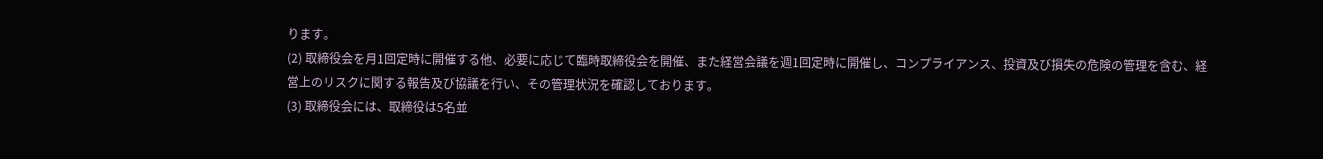ります。
(2) 取締役会を月1回定時に開催する他、必要に応じて臨時取締役会を開催、また経営会議を週1回定時に開催し、コンプライアンス、投資及び損失の危険の管理を含む、経営上のリスクに関する報告及び協議を行い、その管理状況を確認しております。
(3) 取締役会には、取締役は5名並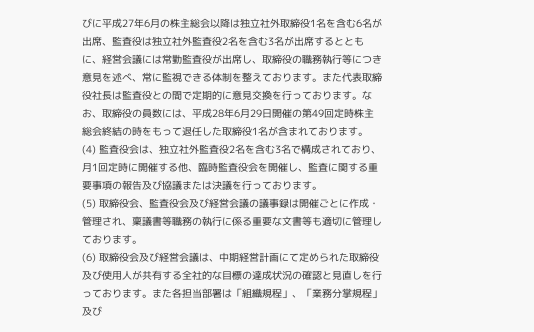びに平成27年6月の株主総会以降は独立社外取締役1名を含む6名が出席、監査役は独立社外監査役2名を含む3名が出席するとともに、経営会議には常勤監査役が出席し、取締役の職務執行等につき意見を述べ、常に監視できる体制を整えております。また代表取締役社長は監査役との間で定期的に意見交換を行っております。なお、取締役の員数には、平成28年6月29日開催の第49回定時株主総会終結の時をもって退任した取締役1名が含まれております。
(4) 監査役会は、独立社外監査役2名を含む3名で構成されており、月1回定時に開催する他、臨時監査役会を開催し、監査に関する重要事項の報告及び協議または決議を行っております。
(5) 取締役会、監査役会及び経営会議の議事録は開催ごとに作成・管理され、稟議書等職務の執行に係る重要な文書等も適切に管理しております。
(6) 取締役会及び経営会議は、中期経営計画にて定められた取締役及び使用人が共有する全社的な目標の達成状況の確認と見直しを行っております。また各担当部署は「組織規程」、「業務分掌規程」及び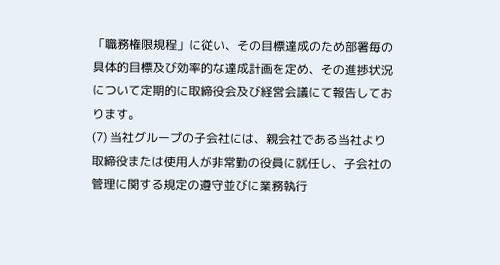「職務権限規程」に従い、その目標達成のため部署毎の具体的目標及び効率的な達成計画を定め、その進捗状況について定期的に取締役会及び経営会議にて報告しております。
(7) 当社グループの子会社には、親会社である当社より取締役または使用人が非常勤の役員に就任し、子会社の管理に関する規定の遵守並びに業務執行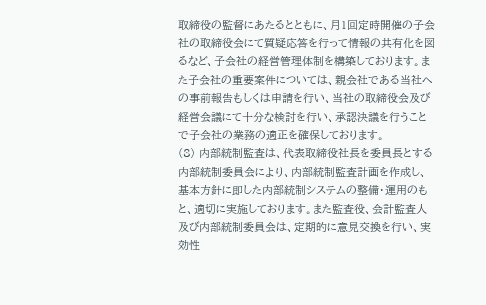取締役の監督にあたるとともに、月1回定時開催の子会社の取締役会にて質疑応答を行って情報の共有化を図るなど、子会社の経営管理体制を構築しております。また子会社の重要案件については、親会社である当社への事前報告もしくは申請を行い、当社の取締役会及び経営会議にて十分な検討を行い、承認決議を行うことで子会社の業務の適正を確保しております。
(8) 内部統制監査は、代表取締役社長を委員長とする内部統制委員会により、内部統制監査計画を作成し、基本方針に即した内部統制システムの整備・運用のもと、適切に実施しております。また監査役、会計監査人及び内部統制委員会は、定期的に意見交換を行い、実効性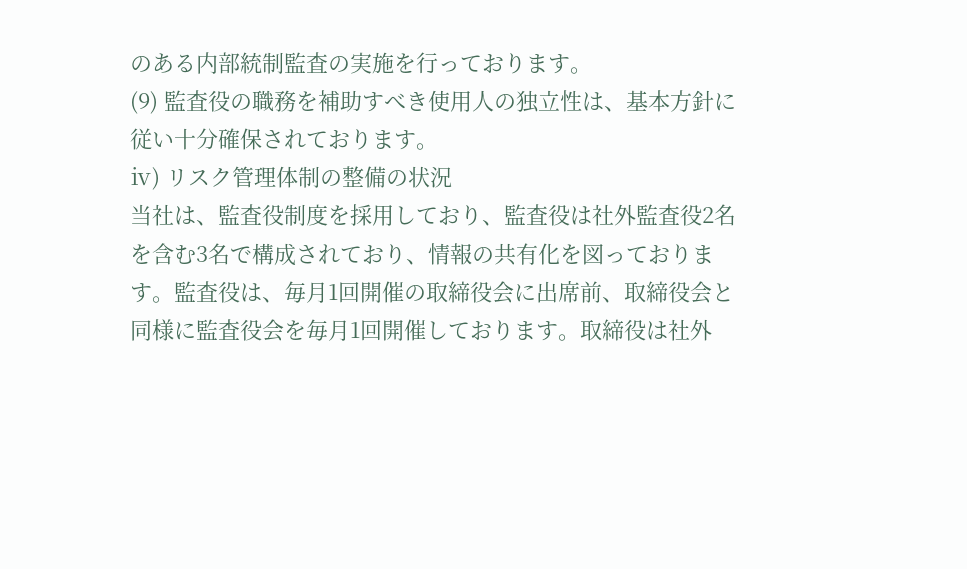のある内部統制監査の実施を行っております。
(9) 監査役の職務を補助すべき使用人の独立性は、基本方針に従い十分確保されております。
ⅳ) リスク管理体制の整備の状況
当社は、監査役制度を採用しており、監査役は社外監査役2名を含む3名で構成されており、情報の共有化を図っております。監査役は、毎月1回開催の取締役会に出席前、取締役会と同様に監査役会を毎月1回開催しております。取締役は社外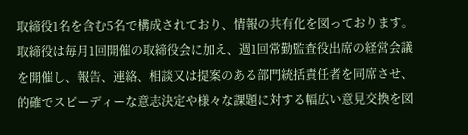取締役1名を含む5名で構成されており、情報の共有化を図っております。取締役は毎月1回開催の取締役会に加え、週1回常勤監査役出席の経営会議を開催し、報告、連絡、相談又は提案のある部門統括責任者を同席させ、的確でスピーディーな意志決定や様々な課題に対する幅広い意見交換を図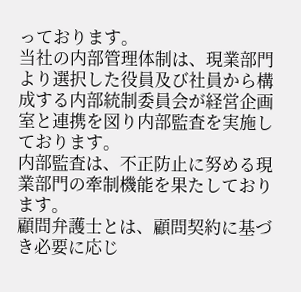っております。
当社の内部管理体制は、現業部門より選択した役員及び社員から構成する内部統制委員会が経営企画室と連携を図り内部監査を実施しております。
内部監査は、不正防止に努める現業部門の牽制機能を果たしております。
顧問弁護士とは、顧問契約に基づき必要に応じ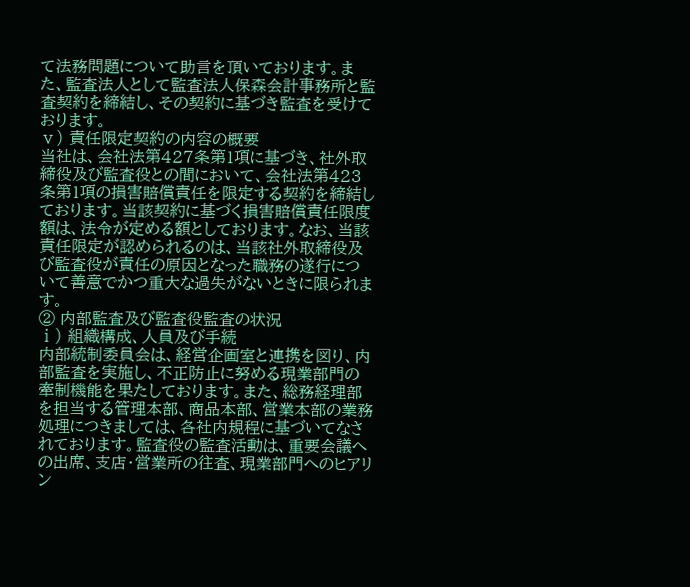て法務問題について助言を頂いております。また、監査法人として監査法人保森会計事務所と監査契約を締結し、その契約に基づき監査を受けております。
ⅴ) 責任限定契約の内容の概要
当社は、会社法第427条第1項に基づき、社外取締役及び監査役との間において、会社法第423条第1項の損害賠償責任を限定する契約を締結しております。当該契約に基づく損害賠償責任限度額は、法令が定める額としております。なお、当該責任限定が認められるのは、当該社外取締役及び監査役が責任の原因となった職務の遂行について善意でかつ重大な過失がないときに限られます。
② 内部監査及び監査役監査の状況
ⅰ) 組織構成、人員及び手続
内部統制委員会は、経営企画室と連携を図り、内部監査を実施し、不正防止に努める現業部門の牽制機能を果たしております。また、総務経理部を担当する管理本部、商品本部、営業本部の業務処理につきましては、各社内規程に基づいてなされております。監査役の監査活動は、重要会議への出席、支店・営業所の往査、現業部門へのヒアリン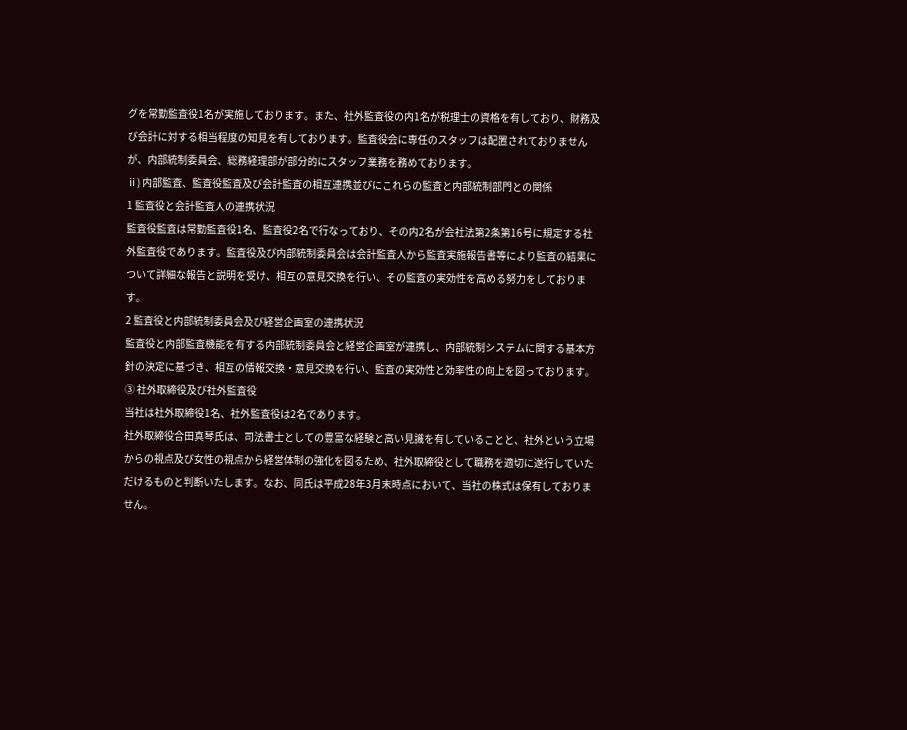グを常勤監査役1名が実施しております。また、社外監査役の内1名が税理士の資格を有しており、財務及び会計に対する相当程度の知見を有しております。監査役会に専任のスタッフは配置されておりませんが、内部統制委員会、総務経理部が部分的にスタッフ業務を務めております。
ⅱ) 内部監査、監査役監査及び会計監査の相互連携並びにこれらの監査と内部統制部門との関係
1 監査役と会計監査人の連携状況
監査役監査は常勤監査役1名、監査役2名で行なっており、その内2名が会社法第2条第16号に規定する社外監査役であります。監査役及び内部統制委員会は会計監査人から監査実施報告書等により監査の結果について詳細な報告と説明を受け、相互の意見交換を行い、その監査の実効性を高める努力をしております。
2 監査役と内部統制委員会及び経営企画室の連携状況
監査役と内部監査機能を有する内部統制委員会と経営企画室が連携し、内部統制システムに関する基本方針の決定に基づき、相互の情報交換・意見交換を行い、監査の実効性と効率性の向上を図っております。
③ 社外取締役及び社外監査役
当社は社外取締役1名、社外監査役は2名であります。
社外取締役合田真琴氏は、司法書士としての豊富な経験と高い見識を有していることと、社外という立場からの視点及び女性の視点から経営体制の強化を図るため、社外取締役として職務を適切に遂行していただけるものと判断いたします。なお、同氏は平成28年3月末時点において、当社の株式は保有しておりません。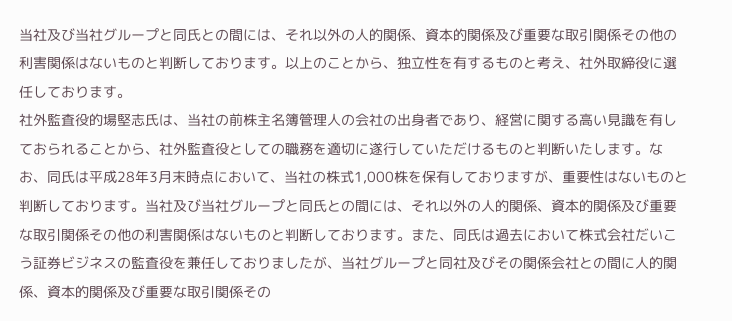当社及び当社グループと同氏との間には、それ以外の人的関係、資本的関係及び重要な取引関係その他の利害関係はないものと判断しております。以上のことから、独立性を有するものと考え、社外取締役に選任しております。
社外監査役的場堅志氏は、当社の前株主名簿管理人の会社の出身者であり、経営に関する高い見識を有しておられることから、社外監査役としての職務を適切に遂行していただけるものと判断いたします。なお、同氏は平成28年3月末時点において、当社の株式1,000株を保有しておりますが、重要性はないものと判断しております。当社及び当社グループと同氏との間には、それ以外の人的関係、資本的関係及び重要な取引関係その他の利害関係はないものと判断しております。また、同氏は過去において株式会社だいこう証券ビジネスの監査役を兼任しておりましたが、当社グループと同社及びその関係会社との間に人的関係、資本的関係及び重要な取引関係その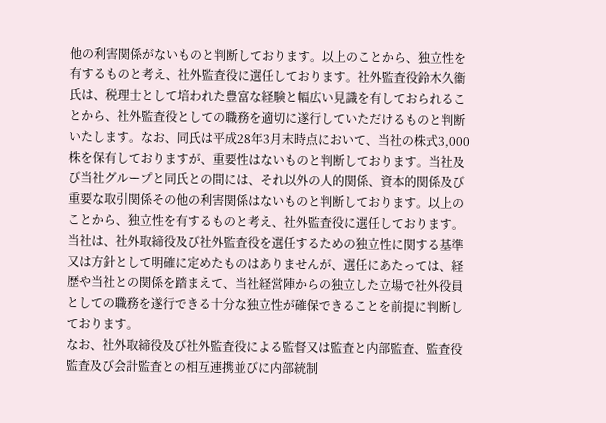他の利害関係がないものと判断しております。以上のことから、独立性を有するものと考え、社外監査役に選任しております。社外監査役鈴木久衞氏は、税理士として培われた豊富な経験と幅広い見識を有しておられることから、社外監査役としての職務を適切に遂行していただけるものと判断いたします。なお、同氏は平成28年3月末時点において、当社の株式3,000株を保有しておりますが、重要性はないものと判断しております。当社及び当社グループと同氏との間には、それ以外の人的関係、資本的関係及び重要な取引関係その他の利害関係はないものと判断しております。以上のことから、独立性を有するものと考え、社外監査役に選任しております。
当社は、社外取締役及び社外監査役を選任するための独立性に関する基準又は方針として明確に定めたものはありませんが、選任にあたっては、経歴や当社との関係を踏まえて、当社経営陣からの独立した立場で社外役員としての職務を遂行できる十分な独立性が確保できることを前提に判断しております。
なお、社外取締役及び社外監査役による監督又は監査と内部監査、監査役監査及び会計監査との相互連携並びに内部統制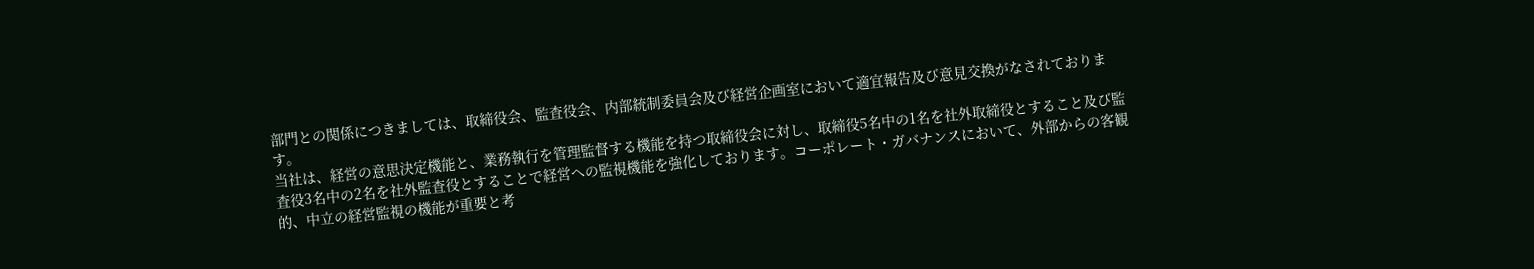部門との関係につきましては、取締役会、監査役会、内部統制委員会及び経営企画室において適宜報告及び意見交換がなされております。
当社は、経営の意思決定機能と、業務執行を管理監督する機能を持つ取締役会に対し、取締役5名中の1名を社外取締役とすること及び監査役3名中の2名を社外監査役とすることで経営への監視機能を強化しております。コーポレート・ガバナンスにおいて、外部からの客観的、中立の経営監視の機能が重要と考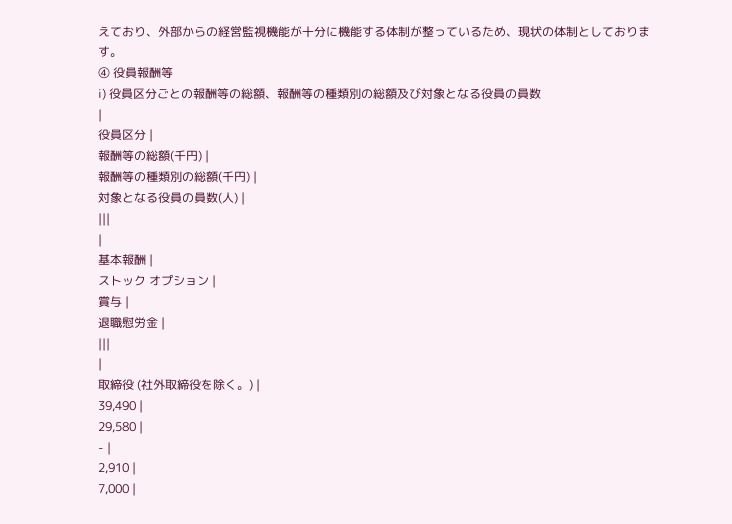えており、外部からの経営監視機能が十分に機能する体制が整っているため、現状の体制としております。
④ 役員報酬等
ⅰ) 役員区分ごとの報酬等の総額、報酬等の種類別の総額及び対象となる役員の員数
|
役員区分 |
報酬等の総額(千円) |
報酬等の種類別の総額(千円) |
対象となる役員の員数(人) |
|||
|
基本報酬 |
ストック オプション |
賞与 |
退職慰労金 |
|||
|
取締役 (社外取締役を除く。) |
39,490 |
29,580 |
- |
2,910 |
7,000 |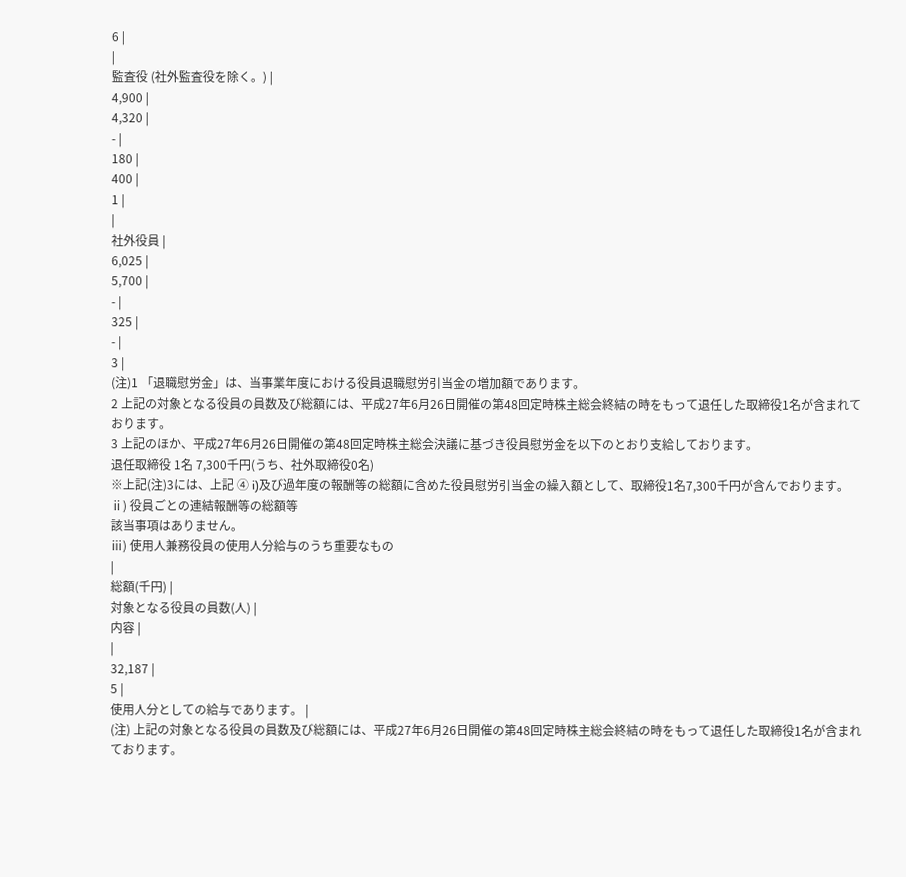6 |
|
監査役 (社外監査役を除く。) |
4,900 |
4,320 |
- |
180 |
400 |
1 |
|
社外役員 |
6,025 |
5,700 |
- |
325 |
- |
3 |
(注)1 「退職慰労金」は、当事業年度における役員退職慰労引当金の増加額であります。
2 上記の対象となる役員の員数及び総額には、平成27年6月26日開催の第48回定時株主総会終結の時をもって退任した取締役1名が含まれております。
3 上記のほか、平成27年6月26日開催の第48回定時株主総会決議に基づき役員慰労金を以下のとおり支給しております。
退任取締役 1名 7,300千円(うち、社外取締役0名)
※上記(注)3には、上記 ④ i)及び過年度の報酬等の総額に含めた役員慰労引当金の繰入額として、取締役1名7,300千円が含んでおります。
ⅱ) 役員ごとの連結報酬等の総額等
該当事項はありません。
ⅲ) 使用人兼務役員の使用人分給与のうち重要なもの
|
総額(千円) |
対象となる役員の員数(人) |
内容 |
|
32,187 |
5 |
使用人分としての給与であります。 |
(注) 上記の対象となる役員の員数及び総額には、平成27年6月26日開催の第48回定時株主総会終結の時をもって退任した取締役1名が含まれております。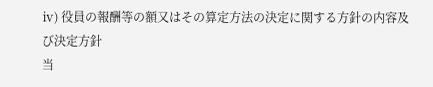ⅳ) 役員の報酬等の額又はその算定方法の決定に関する方針の内容及び決定方針
当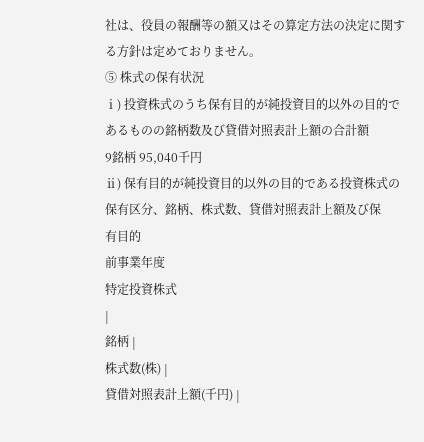社は、役員の報酬等の額又はその算定方法の決定に関する方針は定めておりません。
⑤ 株式の保有状況
ⅰ) 投資株式のうち保有目的が純投資目的以外の目的であるものの銘柄数及び貸借対照表計上額の合計額
9銘柄 95,040千円
ⅱ) 保有目的が純投資目的以外の目的である投資株式の保有区分、銘柄、株式数、貸借対照表計上額及び保
有目的
前事業年度
特定投資株式
|
銘柄 |
株式数(株) |
貸借対照表計上額(千円) |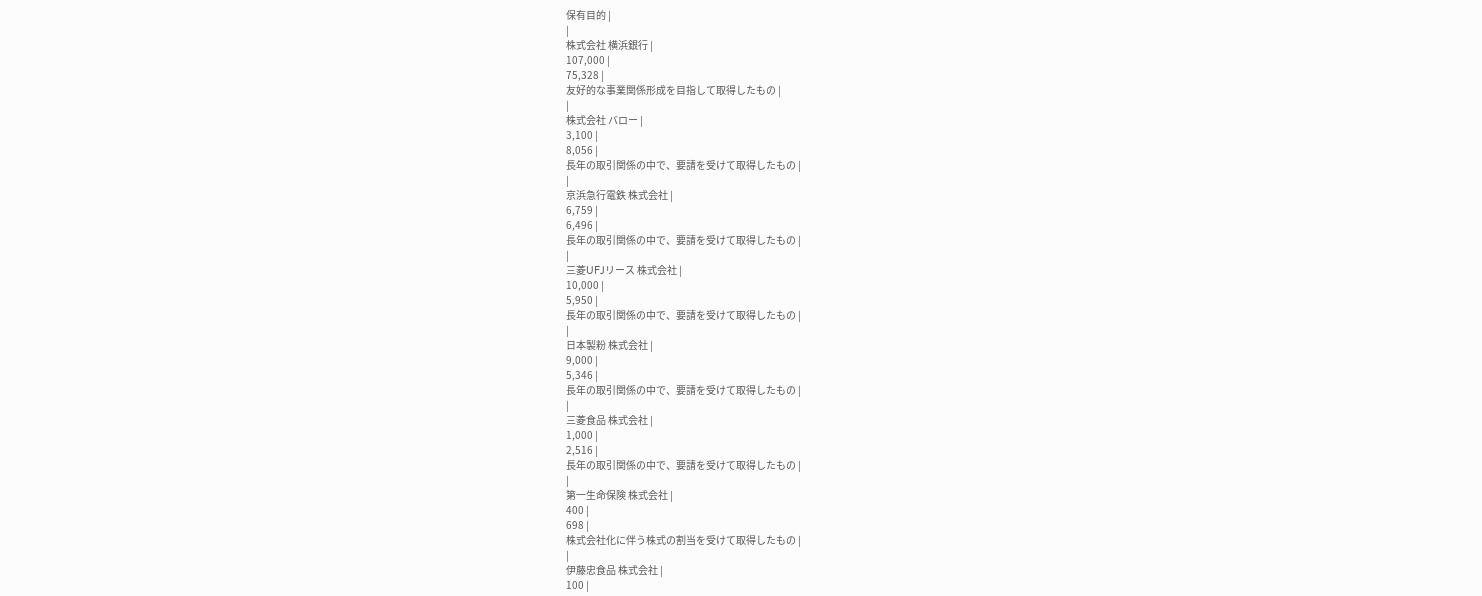保有目的 |
|
株式会社 横浜銀行 |
107,000 |
75,328 |
友好的な事業関係形成を目指して取得したもの |
|
株式会社 バロー |
3,100 |
8,056 |
長年の取引関係の中で、要請を受けて取得したもの |
|
京浜急行電鉄 株式会社 |
6,759 |
6,496 |
長年の取引関係の中で、要請を受けて取得したもの |
|
三菱UFJリース 株式会社 |
10,000 |
5,950 |
長年の取引関係の中で、要請を受けて取得したもの |
|
日本製粉 株式会社 |
9,000 |
5,346 |
長年の取引関係の中で、要請を受けて取得したもの |
|
三菱食品 株式会社 |
1,000 |
2,516 |
長年の取引関係の中で、要請を受けて取得したもの |
|
第一生命保険 株式会社 |
400 |
698 |
株式会社化に伴う株式の割当を受けて取得したもの |
|
伊藤忠食品 株式会社 |
100 |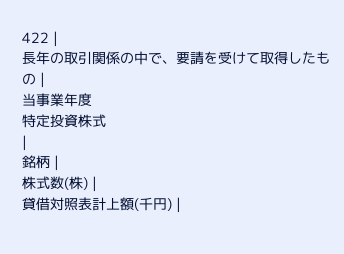422 |
長年の取引関係の中で、要請を受けて取得したもの |
当事業年度
特定投資株式
|
銘柄 |
株式数(株) |
貸借対照表計上額(千円) |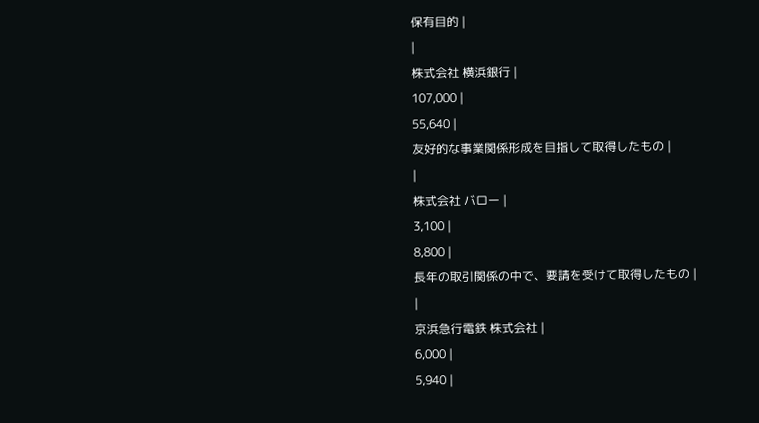保有目的 |
|
株式会社 横浜銀行 |
107,000 |
55,640 |
友好的な事業関係形成を目指して取得したもの |
|
株式会社 バロー |
3,100 |
8,800 |
長年の取引関係の中で、要請を受けて取得したもの |
|
京浜急行電鉄 株式会社 |
6,000 |
5,940 |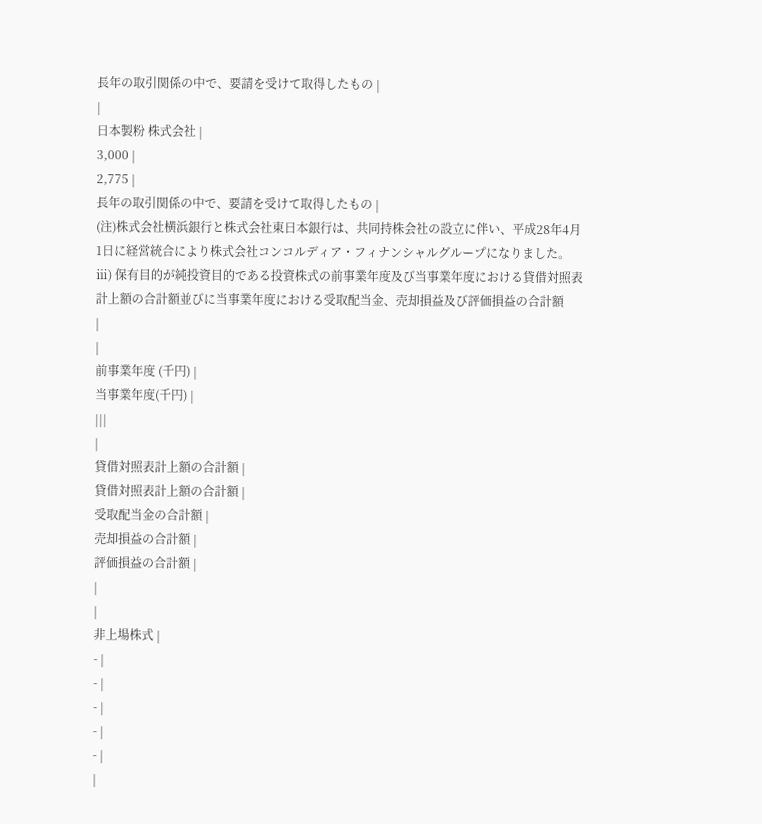長年の取引関係の中で、要請を受けて取得したもの |
|
日本製粉 株式会社 |
3,000 |
2,775 |
長年の取引関係の中で、要請を受けて取得したもの |
(注)株式会社横浜銀行と株式会社東日本銀行は、共同持株会社の設立に伴い、平成28年4月1日に経営統合により株式会社コンコルディア・フィナンシャルグループになりました。
ⅲ) 保有目的が純投資目的である投資株式の前事業年度及び当事業年度における貸借対照表計上額の合計額並びに当事業年度における受取配当金、売却損益及び評価損益の合計額
|
|
前事業年度 (千円) |
当事業年度(千円) |
|||
|
貸借対照表計上額の合計額 |
貸借対照表計上額の合計額 |
受取配当金の合計額 |
売却損益の合計額 |
評価損益の合計額 |
|
|
非上場株式 |
- |
- |
- |
- |
- |
|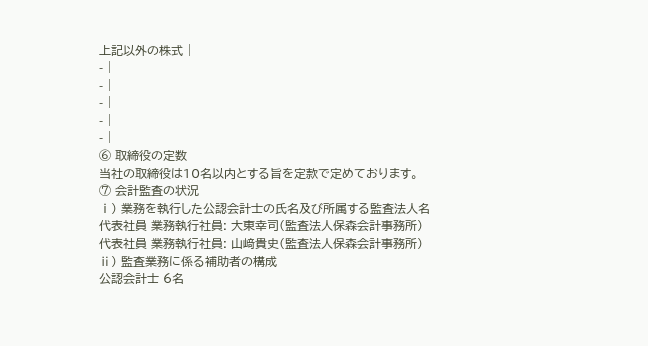上記以外の株式 |
- |
- |
- |
- |
- |
⑥ 取締役の定数
当社の取締役は10名以内とする旨を定款で定めております。
⑦ 会計監査の状況
ⅰ) 業務を執行した公認会計士の氏名及び所属する監査法人名
代表社員 業務執行社員: 大東幸司(監査法人保森会計事務所)
代表社員 業務執行社員: 山﨑貴史(監査法人保森会計事務所)
ⅱ) 監査業務に係る補助者の構成
公認会計士 6名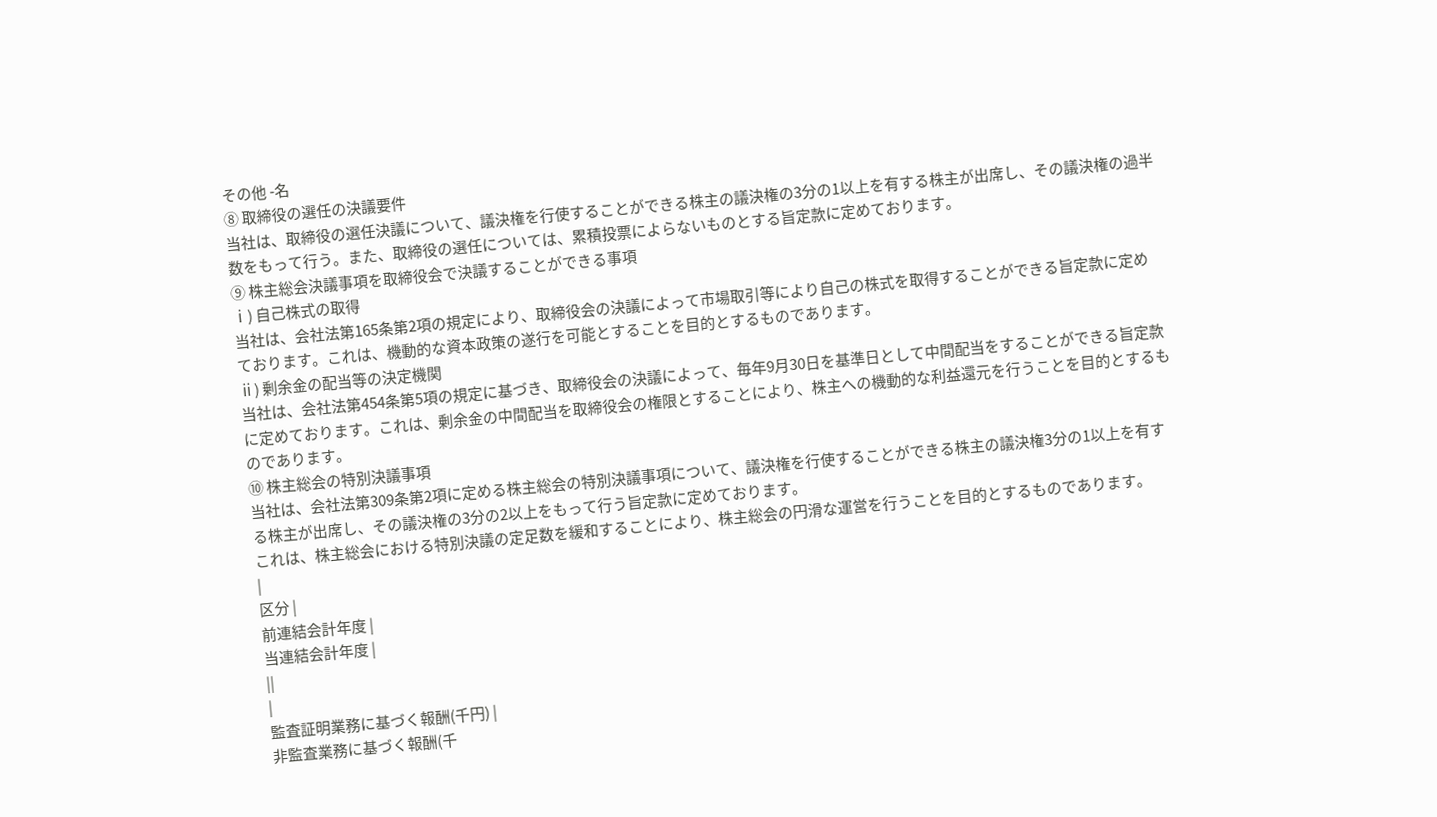その他 -名
⑧ 取締役の選任の決議要件
当社は、取締役の選任決議について、議決権を行使することができる株主の議決権の3分の1以上を有する株主が出席し、その議決権の過半数をもって行う。また、取締役の選任については、累積投票によらないものとする旨定款に定めております。
⑨ 株主総会決議事項を取締役会で決議することができる事項
ⅰ) 自己株式の取得
当社は、会社法第165条第2項の規定により、取締役会の決議によって市場取引等により自己の株式を取得することができる旨定款に定めております。これは、機動的な資本政策の遂行を可能とすることを目的とするものであります。
ⅱ) 剰余金の配当等の決定機関
当社は、会社法第454条第5項の規定に基づき、取締役会の決議によって、毎年9月30日を基準日として中間配当をすることができる旨定款に定めております。これは、剰余金の中間配当を取締役会の権限とすることにより、株主への機動的な利益還元を行うことを目的とするものであります。
⑩ 株主総会の特別決議事項
当社は、会社法第309条第2項に定める株主総会の特別決議事項について、議決権を行使することができる株主の議決権3分の1以上を有する株主が出席し、その議決権の3分の2以上をもって行う旨定款に定めております。
これは、株主総会における特別決議の定足数を緩和することにより、株主総会の円滑な運営を行うことを目的とするものであります。
|
区分 |
前連結会計年度 |
当連結会計年度 |
||
|
監査証明業務に基づく報酬(千円) |
非監査業務に基づく報酬(千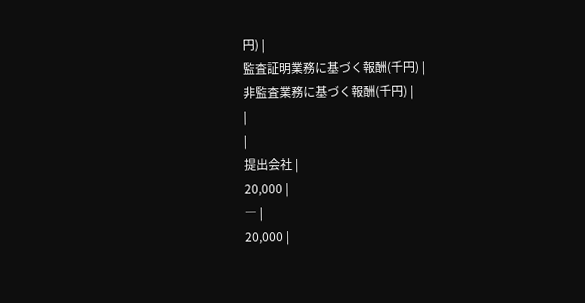円) |
監査証明業務に基づく報酬(千円) |
非監査業務に基づく報酬(千円) |
|
|
提出会社 |
20,000 |
― |
20,000 |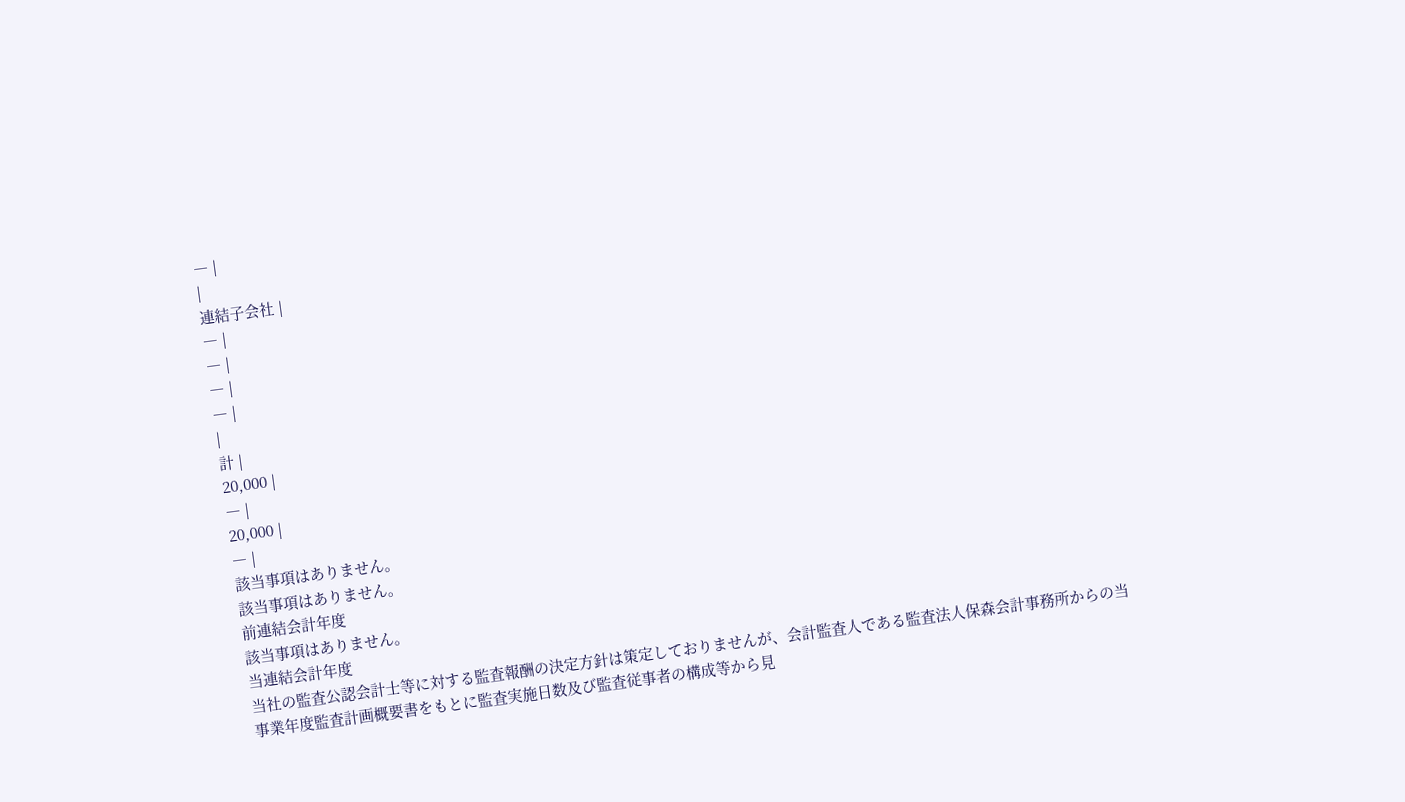― |
|
連結子会社 |
― |
― |
― |
― |
|
計 |
20,000 |
― |
20,000 |
― |
該当事項はありません。
該当事項はありません。
前連結会計年度
該当事項はありません。
当連結会計年度
当社の監査公認会計士等に対する監査報酬の決定方針は策定しておりませんが、会計監査人である監査法人保森会計事務所からの当事業年度監査計画概要書をもとに監査実施日数及び監査従事者の構成等から見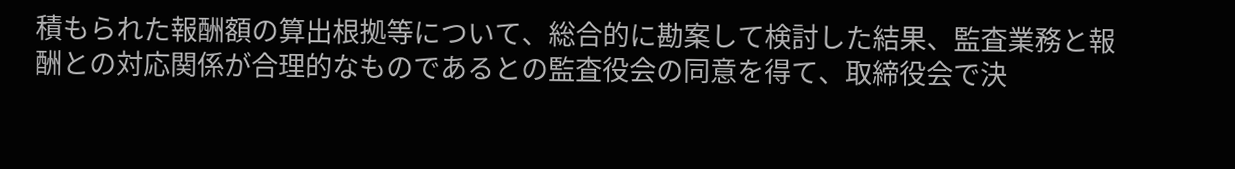積もられた報酬額の算出根拠等について、総合的に勘案して検討した結果、監査業務と報酬との対応関係が合理的なものであるとの監査役会の同意を得て、取締役会で決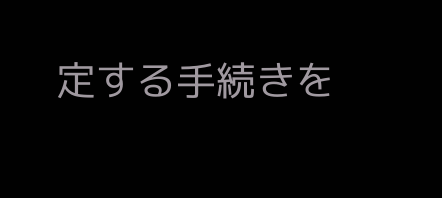定する手続きを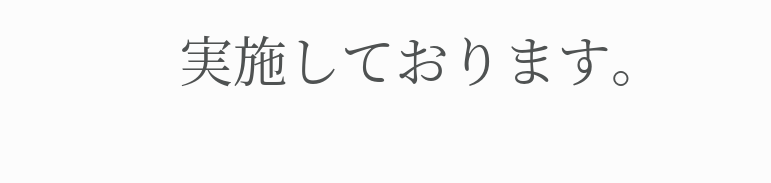実施しております。